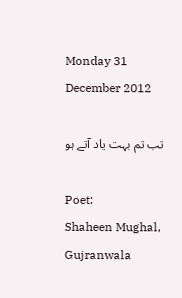Monday 31 December 2012

تب تم بہت یاد آتے ہو

Poet:
Shaheen Mughal, Gujranwala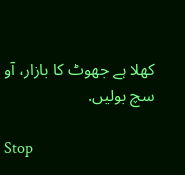کھلا ہے جھوٹ کا بازار، آو سچ بولیں.

Stop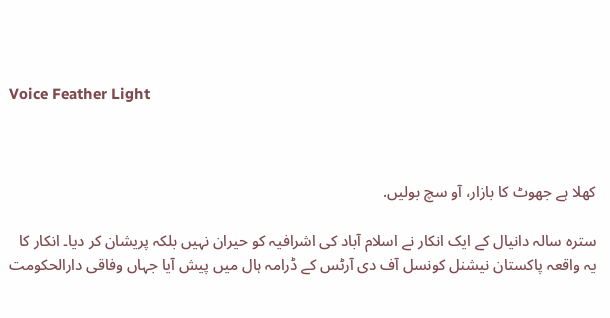Voice Feather Light



کھلا ہے جھوٹ کا بازار، آو سچ بولیں.

سترہ سالہ دانیال کے ایک انکار نے اسلام آباد کی اشرافیہ کو حیران نہیں بلکہ پریشان کر دیا۔ انکار کا یہ واقعہ پاکستان نیشنل کونسل آف دی آرٹس کے ڈرامہ ہال میں پیش آیا جہاں وفاقی دارالحکومت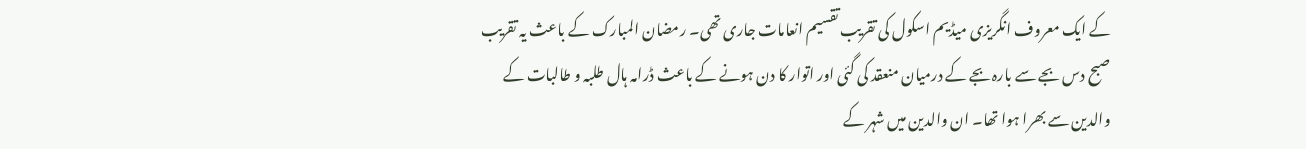کے ایک معروف انگریزی میڈیم اسکول کی تقریب تقسیم انعامات جاری تھی۔ رمضان المبارک کے باعث یہ تقریب صبح دس بجے سے بارہ بجے کے درمیان منعقد کی گئی اور اتوار کا دن ہونے کے باعث ڈرامہ ہال طلبہ و طالبات کے والدین سے بھرا ہوا تھا۔ ان والدین میں شہر کے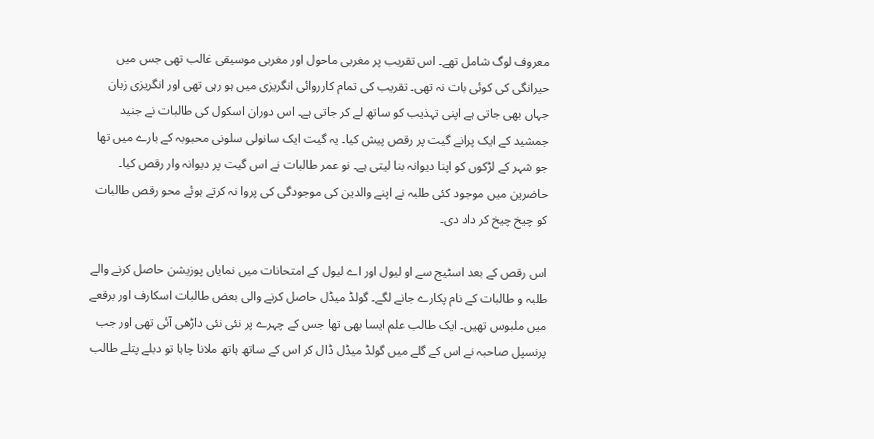معروف لوگ شامل تھے۔ اس تقریب پر مغربی ماحول اور مغربی موسیقی غالب تھی جس میں حیرانگی کی کوئی بات نہ تھی۔ تقریب کی تمام کارروائی انگریزی میں ہو رہی تھی اور انگریزی زبان جہاں بھی جاتی ہے اپنی تہذیب کو ساتھ لے کر جاتی ہے۔ اس دوران اسکول کی طالبات نے جنید جمشید کے ایک پرانے گیت پر رقص پیش کیا۔ یہ گیت ایک سانولی سلونی محبوبہ کے بارے میں تھا جو شہر کے لڑکوں کو اپنا دیوانہ بنا لیتی ہے۔ نو عمر طالبات نے اس گیت پر دیوانہ وار رقص کیا۔ حاضرین میں موجود کئی طلبہ نے اپنے والدین کی موجودگی کی پروا نہ کرتے ہوئے محو رقص طالبات کو چیخ چیخ کر داد دی۔

اس رقص کے بعد اسٹیج سے او لیول اور اے لیول کے امتحانات میں نمایاں پوزیشن حاصل کرنے والے طلبہ و طالبات کے نام پکارے جانے لگے۔ گولڈ میڈل حاصل کرنے والی بعض طالبات اسکارف اور برقعے میں ملبوس تھیں۔ ایک طالب علم ایسا بھی تھا جس کے چہرے پر نئی نئی داڑھی آئی تھی اور جب پرنسپل صاحبہ نے اس کے گلے میں گولڈ میڈل ڈال کر اس کے ساتھ ہاتھ ملانا چاہا تو دبلے پتلے طالب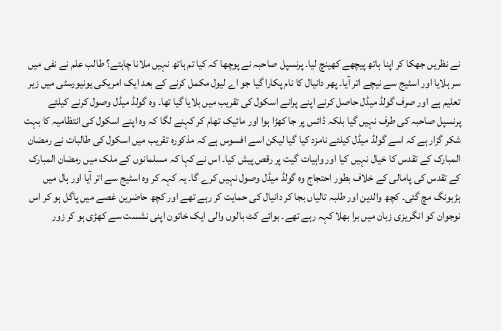نے نظریں جھکا کر اپنا ہاتھ پیچھے کھینچ لیا۔ پرنسپل صاحبہ نے پوچھا کہ کیا تم ہاتھ نہیں ملانا چاہتے؟ طالب علم نے نفی میں سر ہلایا اور اسٹیج سے نیچے اتر آیا۔ پھر دانیال کا نام پکارا گیا جو اے لیول مکمل کرنے کے بعد ایک امریکی یونیورسٹی میں زیر تعلیم ہے اور صرف گولڈ میڈل حاصل کرنے اپنے پرانے اسکول کی تقریب میں بلایا گیا تھا۔ وہ گولڈ میڈل وصول کرنے کیلئے پرنسپل صاحبہ کی طرف نہیں گیا بلکہ ڈائس پر جا کھڑا ہوا اور مائیک تھام کر کہنے لگا کہ وہ اپنے اسکول کی انتظامیہ کا بہت شکر گزار ہے کہ اسے گولڈ میڈل کیلئے نامزد کیا گیا لیکن اسے افسوس ہے کہ مذکورہ تقریب میں اسکول کی طالبات نے رمضان المبارک کے تقدس کا خیال نہیں کیا اور واہیات گیت پر رقص پیش کیا۔ اس نے کہا کہ مسلمانوں کے ملک میں رمضان المبارک کے تقدس کی پامالی کے خلاف بطور احتجاج وہ گولڈ میڈل وصول نہیں کرے گا۔ یہ کہہ کر وہ اسٹیج سے اتر آیا اور ہال میں ہڑبونگ مچ گئی۔ کچھ والدین اور طلبہ تالیاں بجا کر دانیال کی حمایت کر رہے تھے اور کچھ حاضرین غصے میں پاگل ہو کر اس نوجوان کو انگریزی زبان میں برا بھلا کہہ رہے تھے۔ بوائے کٹ بالوں والی ایک خاتون اپنی نشست سے کھڑی ہو کر زور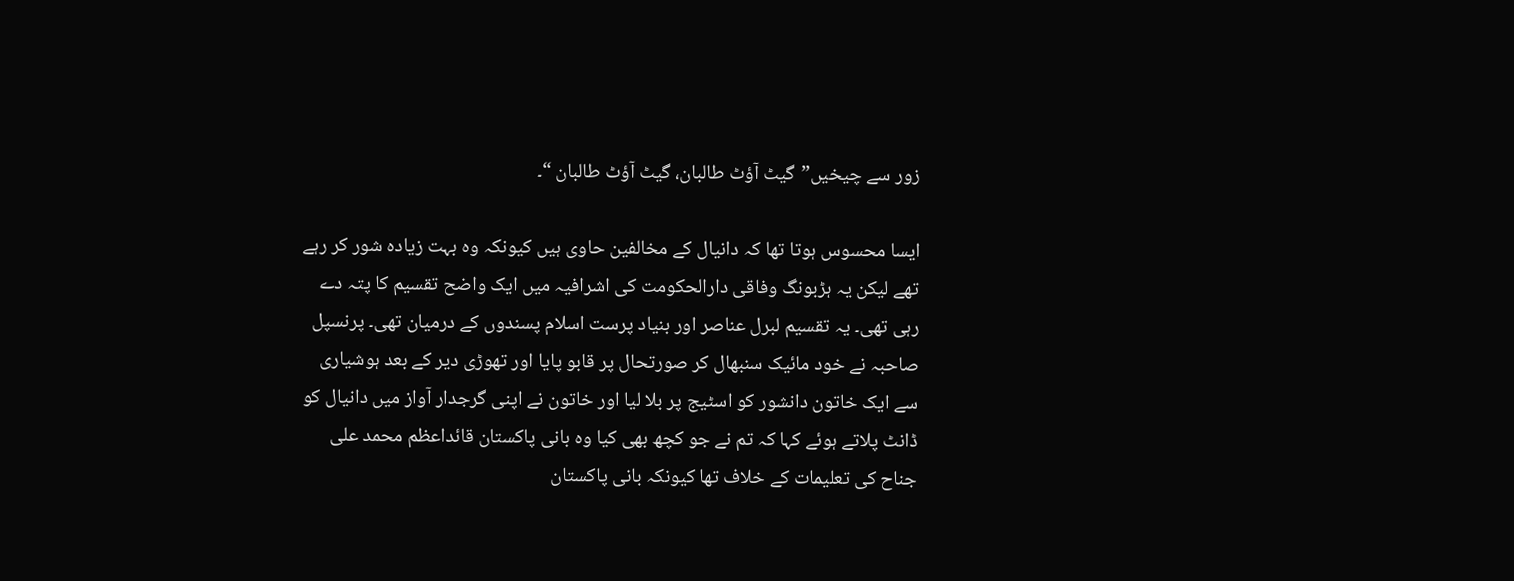زور سے چیخیں”گیٹ آؤٹ طالبان، گیٹ آؤٹ طالبان “۔

ایسا محسوس ہوتا تھا کہ دانیال کے مخالفین حاوی ہیں کیونکہ وہ بہت زیادہ شور کر رہے تھے لیکن یہ ہڑبونگ وفاقی دارالحکومت کی اشرافیہ میں ایک واضح تقسیم کا پتہ دے رہی تھی۔ یہ تقسیم لبرل عناصر اور بنیاد پرست اسلام پسندوں کے درمیان تھی۔ پرنسپل صاحبہ نے خود مائیک سنبھال کر صورتحال پر قابو پایا اور تھوڑی دیر کے بعد ہوشیاری سے ایک خاتون دانشور کو اسٹیج پر بلا لیا اور خاتون نے اپنی گرجدار آواز میں دانیال کو ڈانٹ پلاتے ہوئے کہا کہ تم نے جو کچھ بھی کیا وہ بانی پاکستان قائداعظم محمد علی جناح کی تعلیمات کے خلاف تھا کیونکہ بانی پاکستان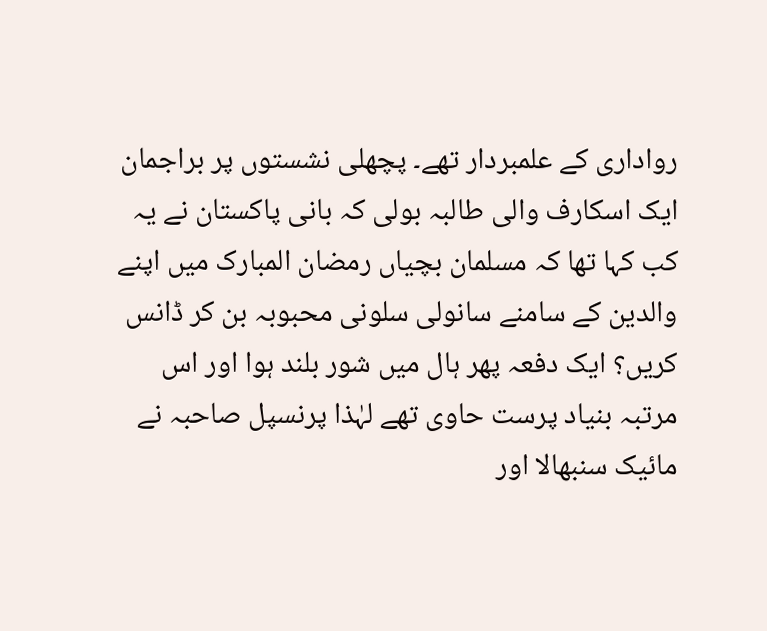رواداری کے علمبردار تھے۔ پچھلی نشستوں پر براجمان ایک اسکارف والی طالبہ بولی کہ بانی پاکستان نے یہ کب کہا تھا کہ مسلمان بچیاں رمضان المبارک میں اپنے والدین کے سامنے سانولی سلونی محبوبہ بن کر ڈانس کریں؟ ایک دفعہ پھر ہال میں شور بلند ہوا اور اس مرتبہ بنیاد پرست حاوی تھے لہٰذا پرنسپل صاحبہ نے مائیک سنبھالا اور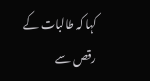کہا کہ طالبات کے رقص سے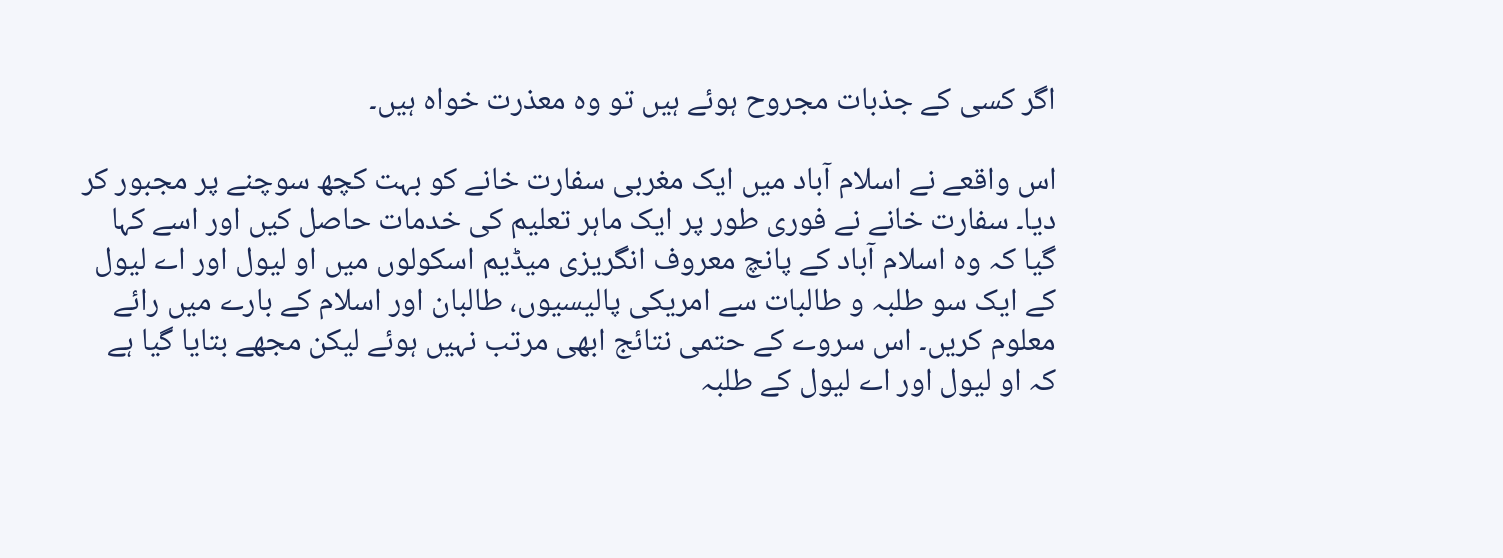اگر کسی کے جذبات مجروح ہوئے ہیں تو وہ معذرت خواہ ہیں۔

اس واقعے نے اسلام آباد میں ایک مغربی سفارت خانے کو بہت کچھ سوچنے پر مجبور کر دیا۔ سفارت خانے نے فوری طور پر ایک ماہر تعلیم کی خدمات حاصل کیں اور اسے کہا گیا کہ وہ اسلام آباد کے پانچ معروف انگریزی میڈیم اسکولوں میں او لیول اور اے لیول کے ایک سو طلبہ و طالبات سے امریکی پالیسیوں، طالبان اور اسلام کے بارے میں رائے معلوم کریں۔ اس سروے کے حتمی نتائج ابھی مرتب نہیں ہوئے لیکن مجھے بتایا گیا ہے کہ او لیول اور اے لیول کے طلبہ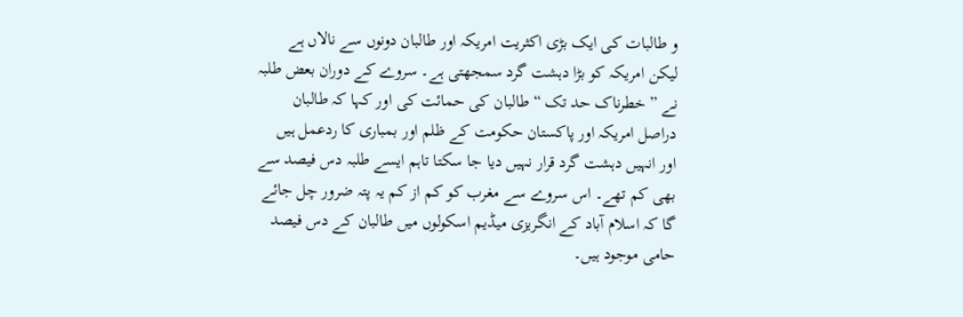و طالبات کی ایک بڑی اکثریت امریکہ اور طالبان دونوں سے نالاں ہے لیکن امریکہ کو بڑا دہشت گرد سمجھتی ہے۔ سروے کے دوران بعض طلبہ نے ” خطرناک حد تک “ طالبان کی حمائت کی اور کہا کہ طالبان دراصل امریکہ اور پاکستان حکومت کے ظلم اور بمباری کا ردعمل ہیں اور انہیں دہشت گرد قرار نہیں دیا جا سکتا تاہم ایسے طلبہ دس فیصد سے بھی کم تھے۔ اس سروے سے مغرب کو کم از کم یہ پتہ ضرور چل جائے گا کہ اسلام آباد کے انگریزی میڈیم اسکولوں میں طالبان کے دس فیصد حامی موجود ہیں۔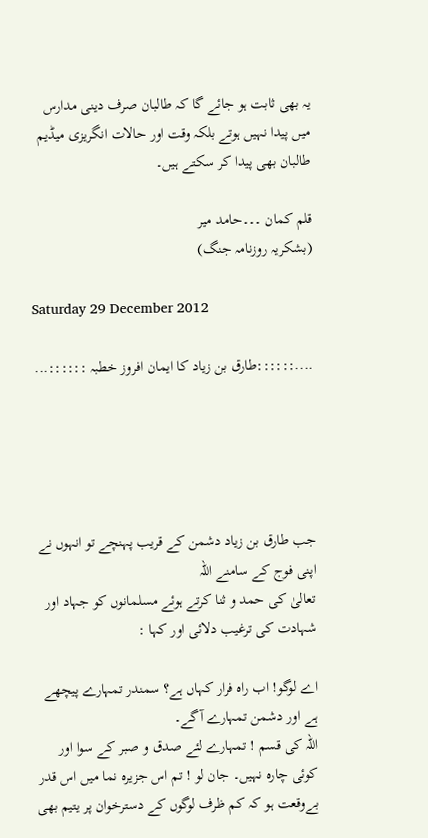یہ بھی ثابت ہو جائے گا کہ طالبان صرف دینی مدارس میں پیدا نہیں ہوتے بلکہ وقت اور حالات انگریزی میڈیم طالبان بھی پیدا کر سکتے ہیں۔

قلم کمان ۔۔۔حامد میر
(بشکریہ روزنامہ جنگ)

Saturday 29 December 2012

....::::::طارق بن زیاد کا ایمان افروز خطبہ ::::::...





جب طارق بن زیاد دشمن کے قریب پہنچے تو انہوں نے اپنی فوج کے سامنے اللہ
تعالیٰ کی حمد و ثنا کرتے ہوئے مسلمانوں کو جہاد اور شہادت کی ترغیب دلائی اور کہا :

اے لوگو! اب راہ فرار کہاں ہے؟ سمندر تمہارے پیچھے ہے اور دشمن تمہارے آگے۔
اللہ کی قسم ! تمہارے لئے صدق و صبر کے سوا اور کوئی چارہ نہیں۔ جان لو ! تم اس جزیرہ نما میں اس قدر بےوقعت ہو کہ کم ظرف لوگوں کے دسترخوان پر یتیم بھی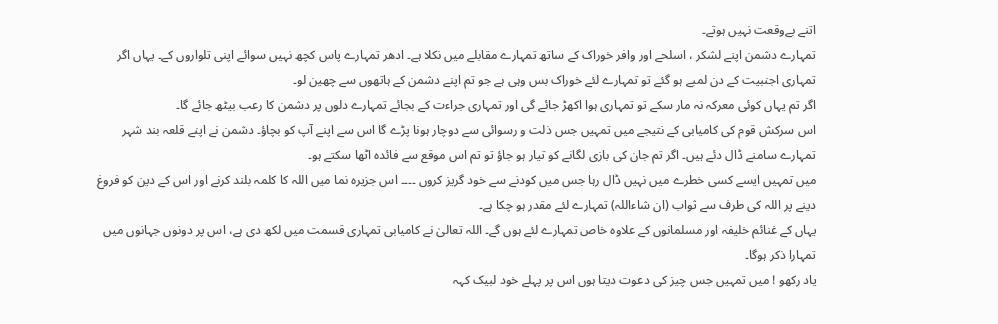اتنے بےوقعت نہیں ہوتے۔
تمہارے دشمن اپنے لشکر ، اسلحے اور وافر خوراک کے ساتھ تمہارے مقابلے میں نکلا ہے۔ ادھر تمہارے پاس کچھ نہیں سوائے اپنی تلواروں کے۔ یہاں اگر تمہاری اجنبیت کے دن لمبے ہو گئے تو تمہارے لئے خوراک بس وہی ہے جو تم اپنے دشمن کے ہاتھوں سے چھین لو۔
اگر تم یہاں کوئی معرکہ نہ مار سکے تو تمہاری ہوا اکھڑ جائے گی اور تمہاری جراءت کے بجائے تمہارے دلوں پر دشمن کا رعب بیٹھ جائے گا۔
اس سرکش قوم کی کامیابی کے نتیجے میں تمہیں جس ذلت و رسوائی سے دوچار ہونا پڑے گا اس سے اپنے آپ کو بچاؤ۔ دشمن نے اپنے قلعہ بند شہر تمہارے سامنے ڈال دئے ہیں۔ اگر تم جان کی بازی لگانے کو تیار ہو جاؤ تو تم اس موقع سے فائدہ اٹھا سکتے ہو۔
میں تمہیں ایسے کسی خطرے میں نہیں ڈال رہا جس میں کودنے سے خود گریز کروں ۔۔۔۔ اس جزیرہ نما میں اللہ کا کلمہ بلند کرنے اور اس کے دین کو فروغ دینے پر اللہ کی طرف سے ثواب (ان شاءاللہ) تمہارے لئے مقدر ہو چکا ہے۔
یہاں کے غنائم خلیفہ اور مسلمانوں کے علاوہ خاص تمہارے لئے ہوں گے۔ اللہ تعالیٰ نے کامیابی تمہاری قسمت میں لکھ دی ہے، اس پر دونوں جہانوں میں تمہارا ذکر ہوگا۔
یاد رکھو ! میں تمہیں جس چیز کی دعوت دیتا ہوں اس پر پہلے خود لبیک کہہ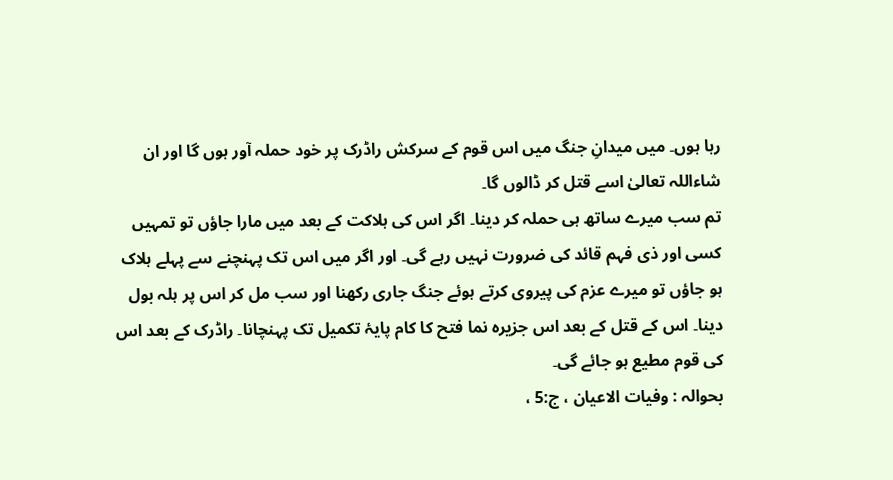رہا ہوں۔ میں میدانِ جنگ میں اس قوم کے سرکش راڈرک پر خود حملہ آور ہوں گا اور ان شاءاللہ تعالیٰ اسے قتل کر ڈالوں گا۔
تم سب میرے ساتھ ہی حملہ کر دینا۔ اگر اس کی ہلاکت کے بعد میں مارا جاؤں تو تمہیں کسی اور ذی فہم قائد کی ضرورت نہیں رہے گی۔ اور اگر میں اس تک پہنچنے سے پہلے ہلاک ہو جاؤں تو میرے عزم کی پیروی کرتے ہوئے جنگ جاری رکھنا اور سب مل کر اس پر ہلہ بول دینا۔ اس کے قتل کے بعد اس جزیرہ نما فتح کا کام پایۂ تکمیل تک پہنچانا۔ راڈرک کے بعد اس کی قوم مطیع ہو جائے گی۔
بحوالہ : وفیات الاعیان ، ج:5 ،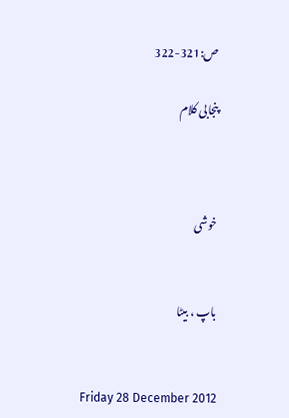ص:321-322

پنجابی کلام



خوشی


باپ ، بیٹا


Friday 28 December 2012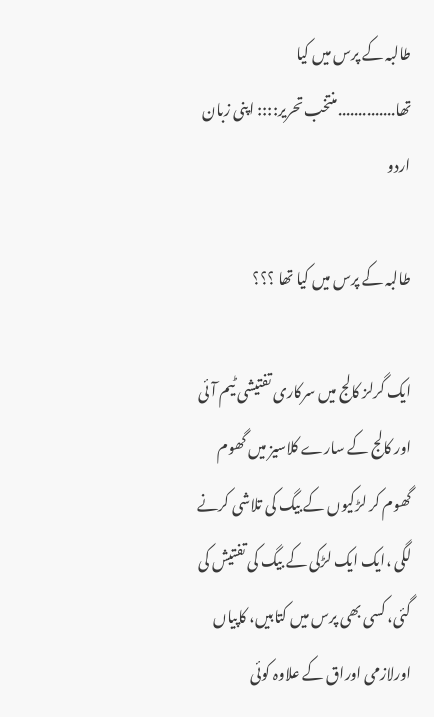طالبہ کے پرس میں کیا تھا..............منتخب تحریر:::: اپنی زبان اردو

طالبہ کے پرس میں کیا تھا ؟؟؟

ایک گرلز کالج میں سرکاری تفتیشی ٹیم آئی اور کالج کے سارے کلاسیز میں گھوم گھوم کر لڑکیوں کے بیگ کی تلاشی کرنے لگی ،ایک ایک لڑکی کے بیگ کی تفتیش کی گئی، کسی بھی پرس میں کتابیں، کاپیاں اورلازمی اوراق کے علاوہ کوئی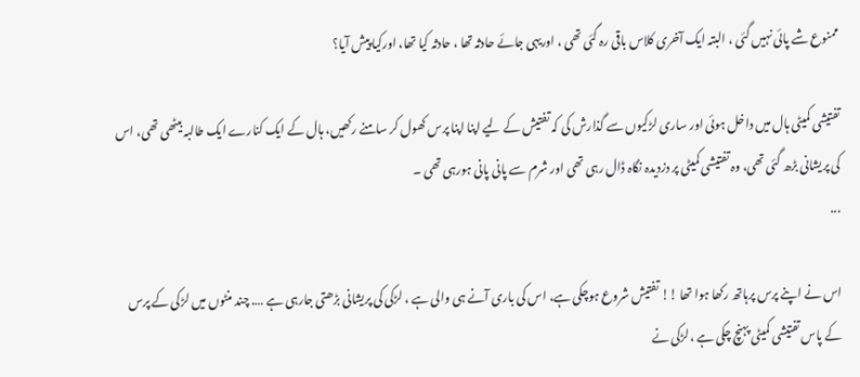ممنوع شے پائی نہیں گئی ، البتہ ایک آخری کلاس باقی رہ گئی تھی ، اوریہی جائے حادثہ تھا ، حادثہ کیا تھا، اورکیا پیش آیا؟

تفتیشی کمیٹی ہال میں داخل ہوئی اور ساری لڑکیوں سے گذارش کی کہ تفتیش کے لیے اپنا اپنا پرس کھول کر سامنے رکھیں، ہال کے ایک کنارے ایک طالبہ بیٹھی تھی، اس کی پریشانی بڑھ گئی تھی، وہ تفتیشی کمیٹی پر دزدیدہ نگاہ ڈال رہی تھی اور شرم سے پانی پانی ہورہی تھی ۔
...

اس نے اپنے پرس پرہاتھ رکھا ہوا تھا !! تفتیش شروع ہوچکی ہے، اس کی باری آنے ہی والی ہے ، لڑکی کی پریشانی بڑھتی جارہی ہے …. چند منٹوں میں لڑکی کے پرس کے پاس تفتیشی کمیٹی پہنچ چکی ہے ،لڑکی نے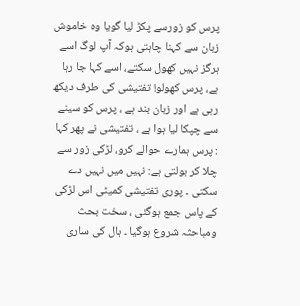پرس کو زورسے پکڑ لیا گویا وہ خاموش زبان سے کہنا چاہتی ہوکہ آپ لوگ اسے ہرگز نہیں کھول سکتے، اسے کہا جا رہا ہے، پرس کھولو! تفتیشی کی طرف دیکھ رہی ہے اور زبان بند ہے ، پرس کو سینے سے چپکا لیا ہوا ہے ، تفتیشی نے پھر کہا : پرس ہمارے حوالے کرو، لڑکی زور سے چلا کر بولتی ہے: نہیں میں نہیں دے سکتی ۔ پوری تفتیشی کمیٹی اس لڑکی کے پاس جمع ہوگئی ، سخت بحث ومباحثہ شروع ہوگیا ۔ ہال کی ساری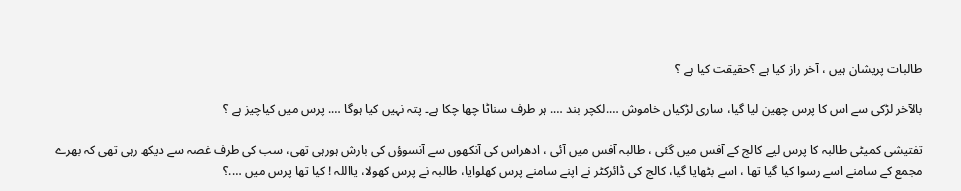طالبات پریشان ہیں ، آخر راز کیا ہے ؟حقیقت کیا ہے ؟

بالآخر لڑکی سے اس کا پرس چھین لیا گیا، ساری لڑکیاں خاموش ….لکچر بند …. ہر طرف سناٹا چھا چکا ہے۔ پتہ نہیں کیا ہوگا …. پرس میں کیاچیز ہے ؟

تفتیشی کمیٹی طالبہ کا پرس لیے کالج کے آفس میں گئی ، طالبہ آفس میں آئی ، ادھراس کی آنکھوں سے آنسوؤں کی بارش ہورہی تھی، سب کی طرف غصہ سے دیکھ رہی تھی کہ بھرے مجمع کے سامنے اسے رسوا کیا گیا تھا ، اسے بٹھایا گیا، کالج کی ڈائرکٹر نے اپنے سامنے پرس کھلوایا، طالبہ نے پرس کھولا، یااللہ ! کیا تھا پرس میں ….؟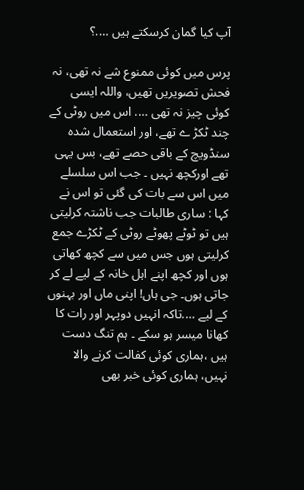آپ کیا گمان کرسکتے ہیں ….؟

پرس میں کوئی ممنوع شے نہ تھی، نہ فحش تصویریں تھیں، واللہ ایسی کوئی چیز نہ تھی …. اس میں روٹی کے چند ٹکڑ ے تھے، اور استعمال شدہ سنڈویچ کے باقی حصے تھے، بس یہی تھے اورکچھ نہیں ۔ جب اس سلسلے میں اس سے بات کی گئی تو اس نے کہا : ساری طالبات جب ناشتہ کرلیتی ہیں تو ٹوٹے پھوٹے روٹی کے ٹکڑے جمع کرلیتی ہوں جس میں سے کچھ کھاتی ہوں اور کچھ اپنے اہل خانہ کے لیے لے کر جاتی ہوں۔ جی ہاں! اپنی ماں اور بہنوں کے لیے ….تاکہ انہیں دوپہر اور رات کا کھانا میسر ہو سکے ۔ ہم تنگ دست ہیں ،ہماری کوئی کفالت کرنے والا نہیں، ہماری کوئی خبر بھی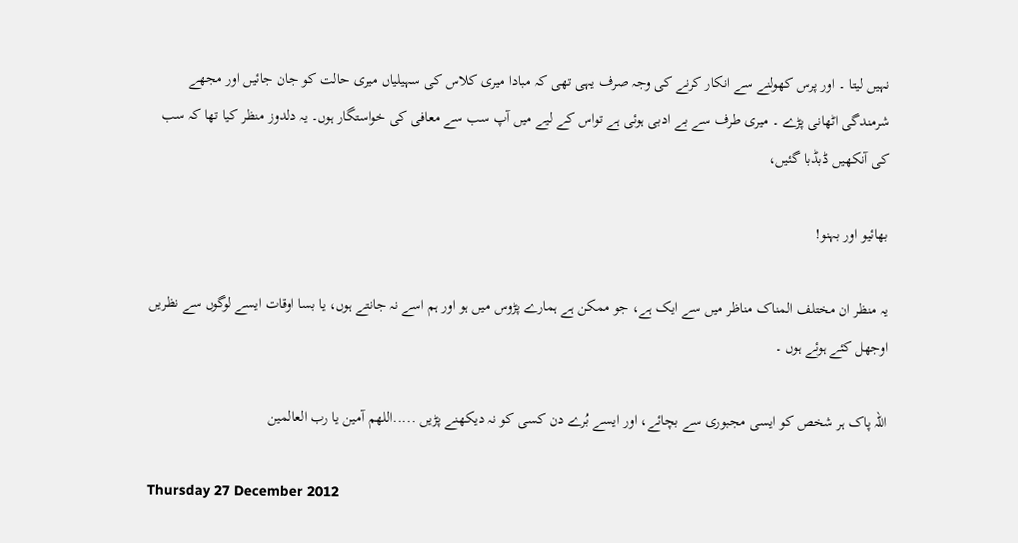نہیں لیتا ۔ اور پرس کھولنے سے انکار کرنے کی وجہ صرف یہی تھی کہ مبادا میری کلاس کی سہیلیاں میری حالت کو جان جائیں اور مجھے شرمندگی اٹھانی پڑے ۔ میری طرف سے بے ادبی ہوئی ہے تواس کے لیے میں آپ سب سے معافی کی خواستگار ہوں۔ یہ دلدوز منظر کیا تھا کہ سب کی آنکھیں ڈبڈبا گئیں،

بھائیو اور بہنو!

یہ منظر ان مختلف المناک مناظر میں سے ایک ہے، جو ممکن ہے ہمارے پڑوس میں ہو اور ہم اسے نہ جانتے ہوں، یا بسا اوقات ایسے لوگوں سے نظریں اوجھل کئے ہوئے ہوں ۔

اللہ پاک ہر شخص کو ایسی مجبوری سے بچائے، اور ایسے بُرے دن کسی کو نہ دیکھنے پڑیں .....اللهم آمين يا رب العالمين

Thursday 27 December 2012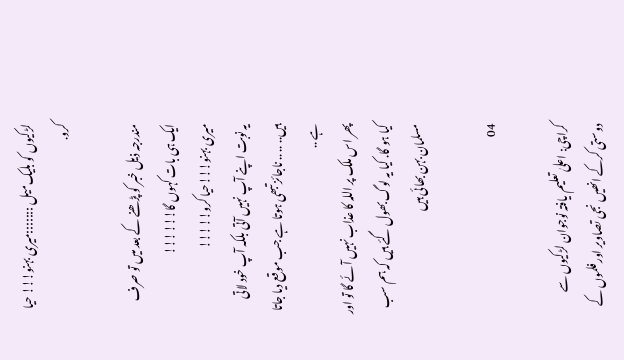لڑکیوں کو بلیک میل :::::::میری بہنو!!! حیا کرو.

مندرجہ ذیل خبر کو پڑھنے کے بعد میں تو صرف ایک ہی بات کہوں گا!!!!!!
میری بہنو!!!حیا کرو!!!!!
یہ نوبت اپنے آپ نہیں آتی بلکہ آپ خود لاتی ہیں.. .. .. ناجائز تبھی ہوتا ہے جب موقع دیا جاتا ہے ..
پھر اس ملک پر اللہ کا عذاب نہیں آئے گا تو اور کیا ہو گا. کیا یہ لوگ بھول گئے ہیں کہ ہم سب مسلمان بہن بھائی ہیں

04

کراچی: اعلیٰ تعلیم یافتہ نوجوان لڑکیوں سے دوستی کرکے انھیں نجی تصاویر اور فلموں کے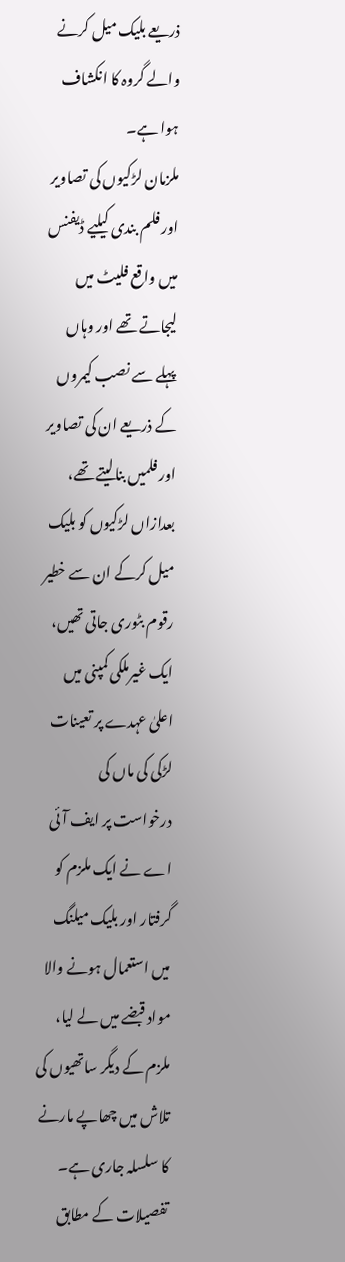ذریعے بلیک میل کرنے والے گروہ کا انکشاف ہوا ہے۔
ملزمان لڑکیوں کی تصاویر اور فلم بندی کیلیے ڈیفنس میں واقع فلیٹ میں لیجاتے تھے اور وہاں پہلے سے نصب کیمروں کے ذریعے ان کی تصاویر اور فلمیں بنالیتے تھے، بعدازاں لڑکیوں کو بلیک میل کرکے ان سے خطیر رقوم بٹوری جاتی تھیں، ایک غیرملکی کمپنی میں اعلیٰ عہدے پر تعینات لڑکی کی ماں کی درخواست پر ایف آئی اے نے ایک ملزم کو گرفتار اور بلیک میلنگ میں استعمال ہونے والا مواد قبضے میں لے لیا، ملزم کے دیگر ساتھیوں کی تلاش میں چھاپے مارنے کا سلسلہ جاری ہے۔
تفصیلات کے مطابق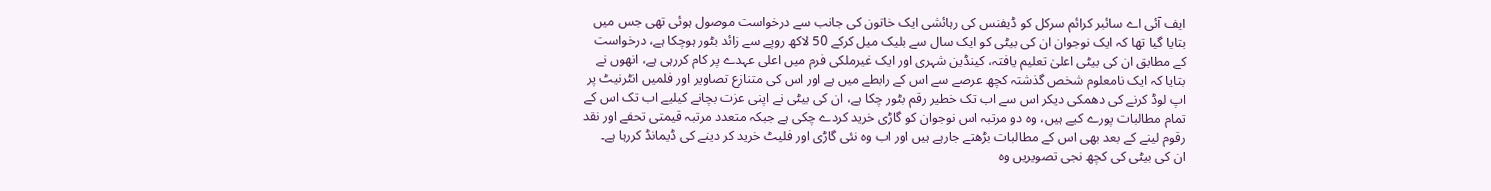ایف آئی اے سائبر کرائم سرکل کو ڈیفنس کی رہائشی ایک خاتون کی جانب سے درخواست موصول ہوئی تھی جس میں بتایا گیا تھا کہ ایک نوجوان ان کی بیٹی کو ایک سال سے بلیک میل کرکے 50 لاکھ روپے سے زائد بٹور ہوچکا ہے، درخواست کے مطابق ان کی بیٹی اعلیٰ تعلیم یافتہ، کینڈین شہری اور ایک غیرملکی فرم میں اعلی عہدے پر کام کررہی ہے، انھوں نے بتایا کہ ایک نامعلوم شخص گذشتہ کچھ عرصے سے اس کے رابطے میں ہے اور اس کی متنازع تصاویر اور فلمیں انٹرنیٹ پر اپ لوڈ کرنے کی دھمکی دیکر اس سے اب تک خطیر رقم بٹور چکا ہے، ان کی بیٹی نے اپنی عزت بچانے کیلیے اب تک اس کے تمام مطالبات پورے کیے ہیں، وہ دو مرتبہ اس نوجوان کو گاڑی خرید کردے چکی ہے جبکہ متعدد مرتبہ قیمتی تحفے اور نقد رقوم لینے کے بعد بھی اس کے مطالبات بڑھتے جارہے ہیں اور اب وہ نئی گاڑی اور فلیٹ خرید کر دینے کی ڈیمانڈ کررہا ہے۔
ان کی بیٹی کی کچھ نجی تصویریں وہ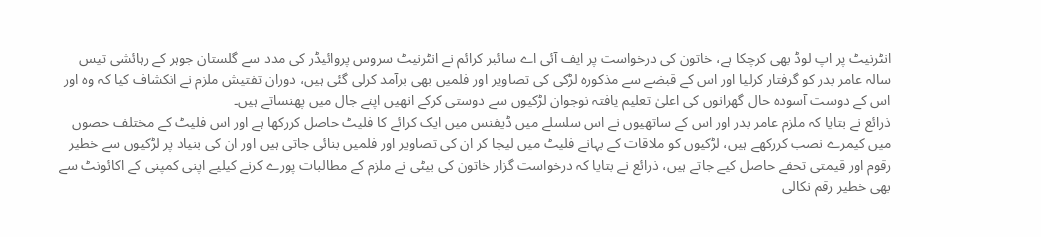انٹرنیٹ پر اپ لوڈ بھی کرچکا ہے، خاتون کی درخواست پر ایف آئی اے سائبر کرائم نے انٹرنیٹ سروس پروائیڈر کی مدد سے گلستان جوہر کے رہائشی تیس سالہ عامر بدر کو گرفتار کرلیا اور اس کے قبضے سے مذکورہ لڑکی کی تصاویر اور فلمیں بھی برآمد کرلی گئی ہیں، دوران تفتیش ملزم نے انکشاف کیا کہ وہ اور اس کے دوست آسودہ حال گھرانوں کی اعلیٰ تعلیم یافتہ نوجوان لڑکیوں سے دوستی کرکے انھیں اپنے جال میں پھنساتے ہیں۔
ذرائع نے بتایا کہ ملزم عامر بدر اور اس کے ساتھیوں نے اس سلسلے میں ڈیفنس میں ایک کرائے کا فلیٹ حاصل کررکھا ہے اور اس فلیٹ کے مختلف حصوں میں کیمرے نصب کررکھے ہیں، لڑکیوں کو ملاقات کے بہانے فلیٹ میں لیجا کر ان کی تصاویر اور فلمیں بنائی جاتی ہیں اور ان کی بنیاد پر لڑکیوں سے خطیر رقوم اور قیمتی تحفے حاصل کیے جاتے ہیں، ذرائع نے بتایا کہ درخواست گزار خاتون کی بیٹی نے ملزم کے مطالبات پورے کرنے کیلیے اپنی کمپنی کے اکائونٹ سے بھی خطیر رقم نکالی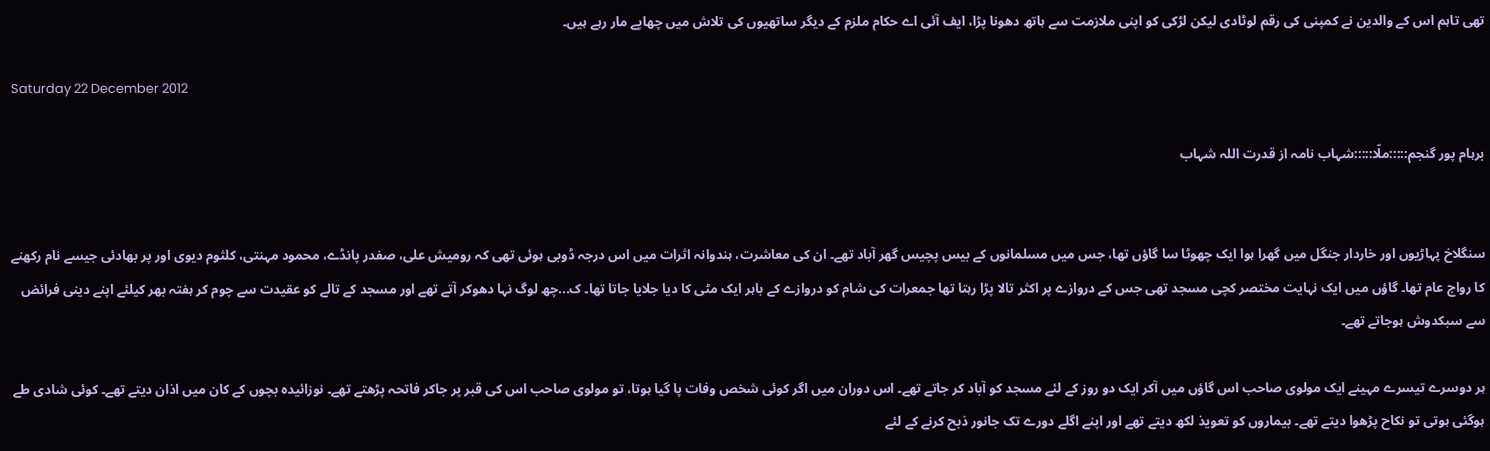تھی تاہم اس کے والدین نے کمپنی کی رقم لوٹادی لیکن لڑکی کو اپنی ملازمت سے ہاتھ دھونا پڑا، ایف آئی اے حکام ملزم کے دیگر ساتھیوں کی تلاش میں چھاپے مار رہے ہیں۔

Saturday 22 December 2012

برہام پور گنجم:::::ملّا:::::شہاب نامہ از قدرت اللہ شہاب


سنگلاخ پہاڑیوں اور خاردار جنگل میں گھرا ہوا ایک چھوٹا سا گاؤں تھا، جس میں مسلمانوں کے بیس پچیس گھر آباد تھے۔ ان کی معاشرت، ہندوانہ اثرات میں اس درجہ ڈوبی ہوئی تھی کہ رومیش علی، صفدر پانڈے، محمود مہنتی، کلثوم دیوی اور پر بھادئی جیسے نام رکھنے کا رواج عام تھا۔ گاؤں میں ایک نہایت مختصر کچی مسجد تھی جس کے دروازے پر اکثر تالا پڑا رہتا تھا جمعرات کی شام کو دروازے کے باہر ایک مٹی کا دیا جلایا جاتا تھا۔ ک...چھ لوگ نہا دھوکر آتے تھے اور مسجد کے تالے کو عقیدت سے چوم کر ہفتہ بھر کیلئے اپنے دینی فرائض سے سبکدوش ہوجاتے تھے۔

ہر دوسرے تیسرے مہینے ایک مولوی صاحب اس گاؤں میں آکر ایک دو روز کے لئے مسجد کو آباد کر جاتے تھے۔ اس دوران میں اگر کوئی شخص وفات پا گیا ہوتا، تو مولوی صاحب اس کی قبر پر جاکر فاتحہ پڑھتے تھے۔ نوزائیدہ بچوں کے کان میں اذان دیتے تھے۔ کوئی شادی طے ہوگئی ہوتی تو نکاح پڑھوا دیتے تھے۔ بیماروں کو تعویذ لکھ دیتے تھے اور اپنے اگلے دورے تک جانور ذبح کرنے کے لئے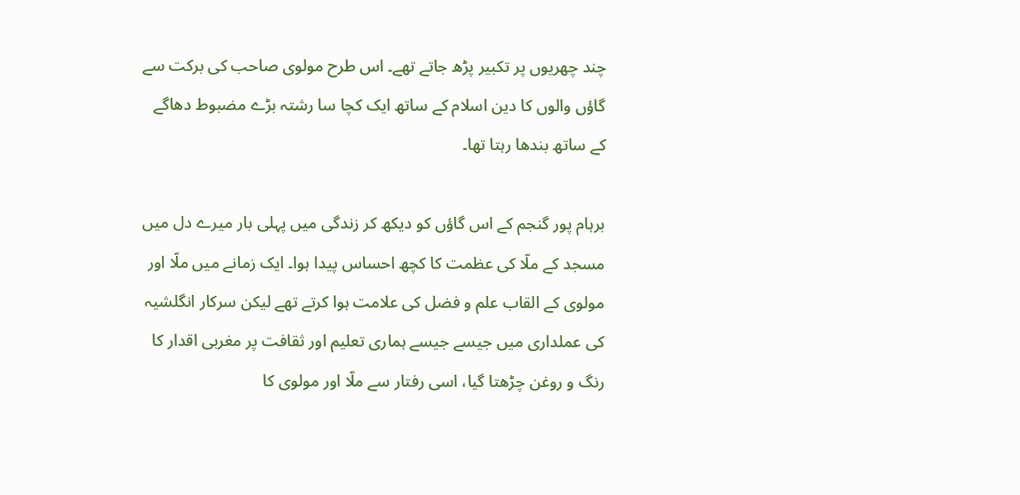چند چھریوں پر تکبیر پڑھ جاتے تھے۔ اس طرح مولوی صاحب کی برکت سے گاؤں والوں کا دین اسلام کے ساتھ ایک کچا سا رشتہ بڑے مضبوط دھاگے کے ساتھ بندھا رہتا تھا۔

برہام پور گنجم کے اس گاؤں کو دیکھ کر زندگی میں پہلی بار میرے دل میں مسجد کے ملّا کی عظمت کا کچھ احساس پیدا ہوا۔ ایک زمانے میں ملّا اور مولوی کے القاب علم و فضل کی علامت ہوا کرتے تھے لیکن سرکار انگلشیہ کی عملداری میں جیسے جیسے ہماری تعلیم اور ثقافت پر مغربی اقدار کا رنگ و روغن چڑھتا گیا، اسی رفتار سے ملّا اور مولوی کا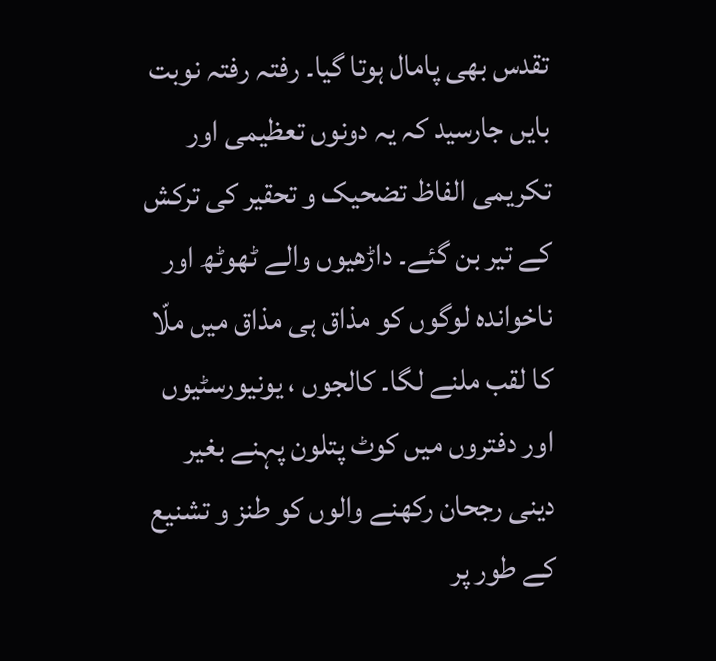تقدس بھی پامال ہوتا گیا۔ رفتہ رفتہ نوبت بایں جارسید کہ یہ دونوں تعظیمی اور تکریمی الفاظ تضحیک و تحقیر کی ترکش کے تیر بن گئے۔ داڑھیوں والے ٹھوٹھ اور ناخواندہ لوگوں کو مذاق ہی مذاق میں ملّا کا لقب ملنے لگا۔ کالجوں ، یونیورسٹیوں اور دفتروں میں کوٹ پتلون پہنے بغیر دینی رجحان رکھنے والوں کو طنز و تشنیع کے طور پر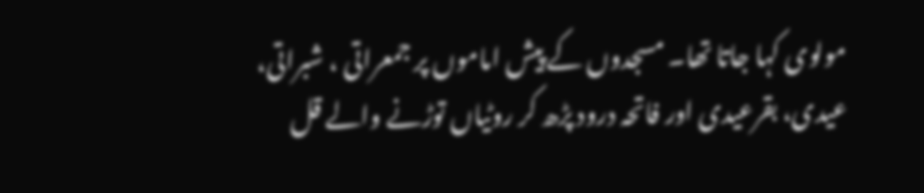مولوی کہا جاتا تھا۔ مسجدوں کے پیش اماموں پر جمعراتی ، شبراتی، عیدی، بقرعیدی اور فاتحہ درود پڑھ کر روٹیاں توڑنے والے قل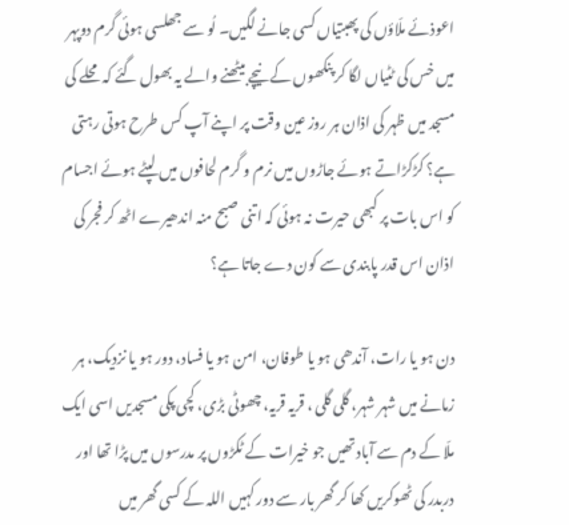اعوذئے ملّاؤں کی پھبتیاں کسی جانے لگیں۔ لُو سے جھلسی ہوئی گرم دوپہر میں خس کی ٹٹیاں لگا کر پنکھوں کے نیچے بیٹھنے والے یہ بھول گئے کہ محلے کی مسجد میں ظہر کی اذان ہر روز عین وقت پر اپنے آپ کس طرح ہوتی رہتی ہے؟ کڑکڑاتے ہوئے جاڑوں میں نرم و گرم لحافوں میں لپٹے ہوئے اجسام کو اس بات پر کبھی حیرت نہ ہوئی کہ اتنی صبح منہ اندھیرے اٹھ کر فجر کی اذان اس قدر پابندی سے کون دے جاتا ہے؟

دن ہو یا رات، آندھی ہو یا طوفان، امن ہو یا فساد، دور ہو یا نزدیک، ہر زمانے میں شہر شہر، گلی گلی ، قریہ قریہ، چھوٹی بڑی، کچی پکی مسجدیں اسی ایک ملّا کے دم سے آباد تھیں جو خیرات کے ٹکڑوں پر مدرسوں میں پڑا تھا اور دربدر کی ٹھوکریں کھا کر گھر بار سے دور کہیں اللہ کے کسی گھر میں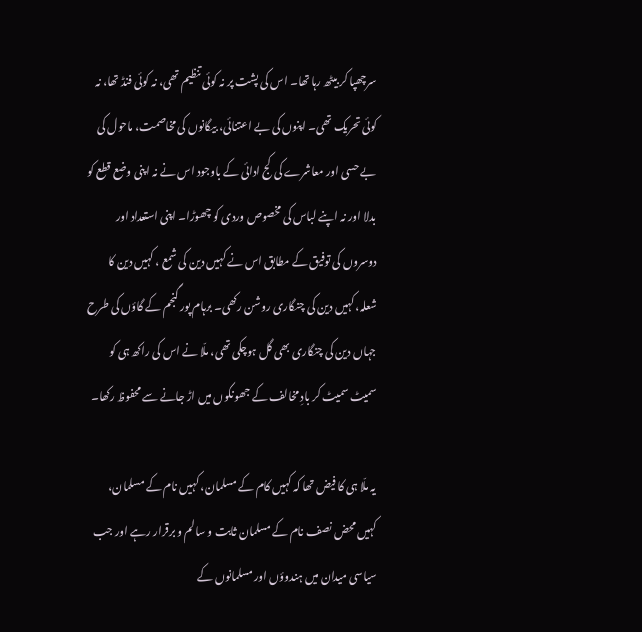سرچھپا کر بیٹھ رہا تھا۔ اس کی پشت پر نہ کوئی تنظیم تھی، نہ کوئی فنڈ تھا، نہ کوئی تحریک تھی۔ اپنوں کی بے اعتنائی، بیگانوں کی مخاصمت، ماحول کی بے حسی اور معاشرے کی کج ادائی کے باوجود اس نے نہ اپنی وضع قطع کو بدلا اور نہ اپنے لباس کی مخصوص وردی کو چھوڑا۔ اپنی استعداد اور دوسروں کی توفیق کے مطابق اس نے کہیں دین کی شمع ، کہیں دین کا شعلہ، کہیں دین کی چنگاری روشن رکھی۔ برہام پور گنجم کے گاؤں کی طرح جہاں دین کی چنگاری بھی گل ہوچکی تھی، ملّا نے اس کی راکھ ہی کو سمیٹ سمیٹ کر بادِ مخالف کے جھونکوں میں اڑ جانے سے محفوظ رکھا۔

یہ ملّا ہی کا فیض تھا کہ کہیں کام کے مسلمان، کہیں نام کے مسلمان، کہیں محض نصف نام کے مسلمان ثابت و سالم و برقرار رہے اور جب سیاسی میدان میں ہندوؤں اور مسلمانوں کے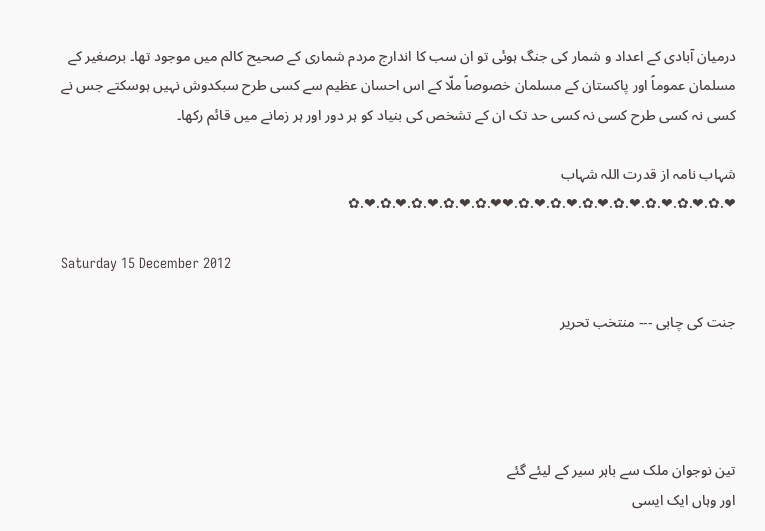درمیان آبادی کے اعداد و شمار کی جنگ ہوئی تو ان سب کا اندارج مردم شماری کے صحیح کالم میں موجود تھا۔ برصغیر کے مسلمان عموماً اور پاکستان کے مسلمان خصوصاً ملّا کے اس احسان عظیم سے کسی طرح سبکدوش نہیں ہوسکتے جس نے کسی نہ کسی طرح کسی نہ کسی حد تک ان کے تشخص کی بنیاد کو ہر دور اور ہر زمانے میں قائم رکھا۔

شہاب نامہ از قدرت اللہ شہاب
❤.✿.❤.✿.❤.✿.❤.✿.❤.✿.❤.✿.❤.✿.❤❤.✿.❤.✿.❤.✿.❤.✿.❤.✿

Saturday 15 December 2012

جنت کی چابی --- منتخب تحریر




تین نوجوان ملک سے باہر سیر کے لیئے گئے
اور وہاں ایک ایسی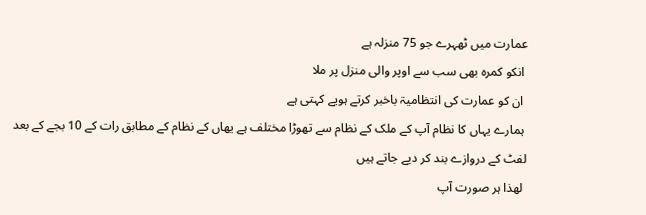عمارت میں ٹھہرے جو 75 منزلہ ہے
 انکو کمرہ بھی سب سے اوپر والی منزل پر ملا
 ان کو عمارت کی انتظامیۃ باخبر کرتے ہویے کہتی ہے
 ہمارے یہاں کا نظام آپ کے ملک کے نظام سے تھوڑا مختلف ہے یھاں کے نظام کے مطابق رات کے 10 بجے کے بعد لفٹ کے دروازے بند کر دیے جاتے ہیں
 لھذا ہر صورت آپ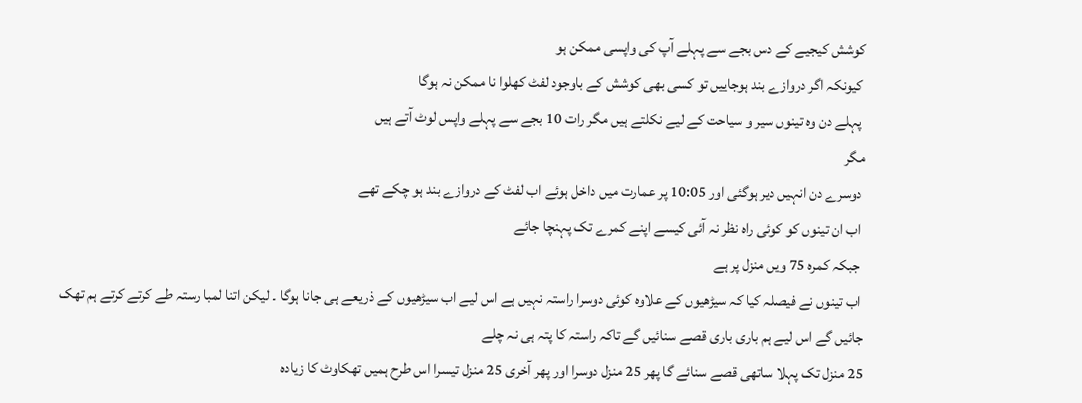کوشش کیجیے کے دس بجے سے پہلے آپ کی واپسی ممکن ہو
 کیونکہ اگر دروازے بند ہوجاییں تو کسی بھی کوشش کے باوجود لفٹ کھلوا نا ممکن نہ ہوگا
 پہلے دن وہ تینوں سیر و سیاحت کے لیے نکلتے ہیں مگر رات 10 بجے سے پہلے واپس لوٹ آتے ہیں
مگر
 دوسرے دن انہیں دیر ہوگئی اور 10:05 پر عمارت میں داخل ہوئے اب لفٹ کے دروازے بند ہو چکے تھے
 اب ان تینوں کو کوئی راہ نظر نہ آئی کیسے اپنے کمرے تک پہنچا جائے
 جبکہ کمرہ 75 ویں منزل پر ہے
 اب تینوں نے فیصلہ کیا کہ سیڑھیوں کے علاوہ کوئی دوسرا راستہ نہیں ہے اس لیے اب سیڑھیوں کے ذریعے ہی جانا ہوگا ۔ لیکن اتنا لمبا رستہ طے کرتے کرتے ہم تھک جائیں گے اس لیے ہم باری باری قصے سنائیں گے تاکہ راستہ کا پتہ ہی نہ چلے
25 منزل تک پہلا ساتھی قصے سنائے گا پھر 25 منزل دوسرا اور پھر آخری 25 منزل تیسرا اس طرح ہمیں تھکاوٹ کا زیادہ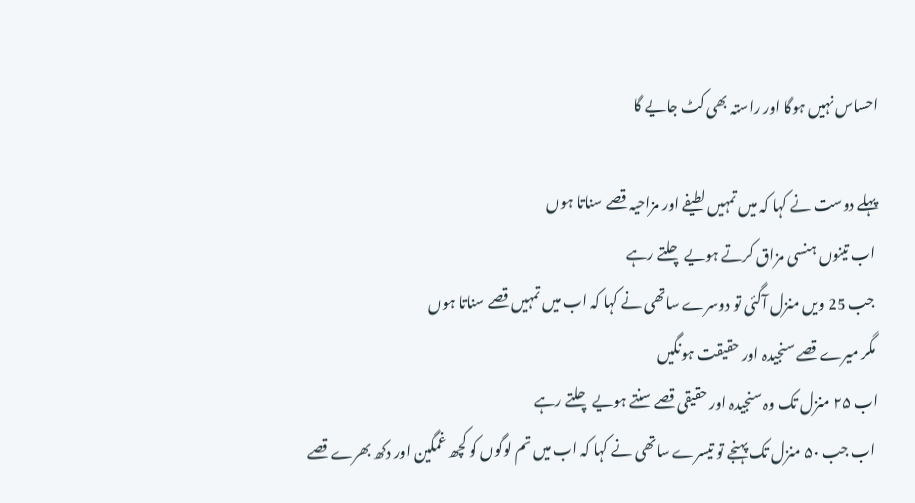احساس نہیں ہوگا اور راستہ بھی کٹ جایے گا

پہلے دوست نے کہا کہ میں تمہیں لطیفے اور مزاحیہ قصے سناتا ہوں
 اب تینوں ہنسی مزاق کرتے ہویے چلتے رہے
 جب 25 ویں منزل آگئی تو دوسرے ساتھی نے کہا کہ اب میں تمہیں قصے سناتا ہوں
 مگر میرے قصے سنجیدہ اور حقیقت ہونگیں
اب ۲۵ منزل تک وہ سنجیدہ اور حقیقی قصے سنتے ہویے چلتے رہے
 اب جب ۵۰ منزل تک پہنجے تو تیسرے ساتھی نے کہا کہ اب میں تم لوگوں کو کچھ غمگین اور دکھ بھرے قصے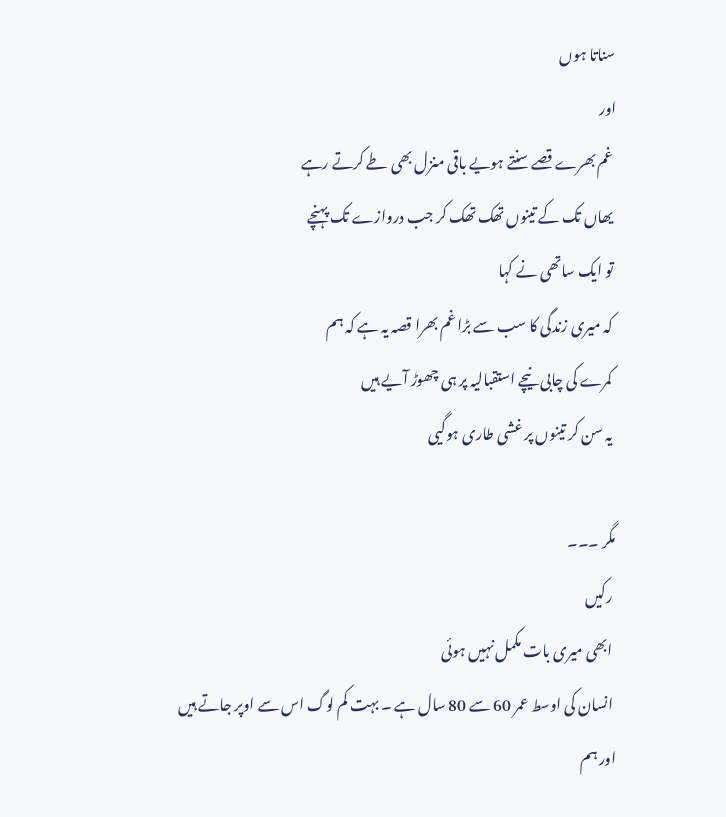سناتا ہوں
اور
 غم بھرے قصے سنتے ہویے باقی منزل بھی طے کرتے رہے
 یھاں تک کے تینوں تھک تھک کر جب دروازے تک پہنچے
 تو ایک ساتھی نے کہا
 کہ میری زندگی کا سب سے بڑا غم بھرا قصہ یہ ہے کہ ہم
 کمرے کی چابی نیچے استقبالیہ پر ہی چھوڑ آیے ہیں
 یہ سن کر تینوں پر غشی طاری ہوگیی

مگر ۔۔۔
 رکیں
 ابھی میری بات مکمل نہیں ہوئی
 انسان کی اوسط عمر 60 سے 80 سال ہے ۔ بہت کم لوگ اس سے اوپر جاتے ہیں
اور ہم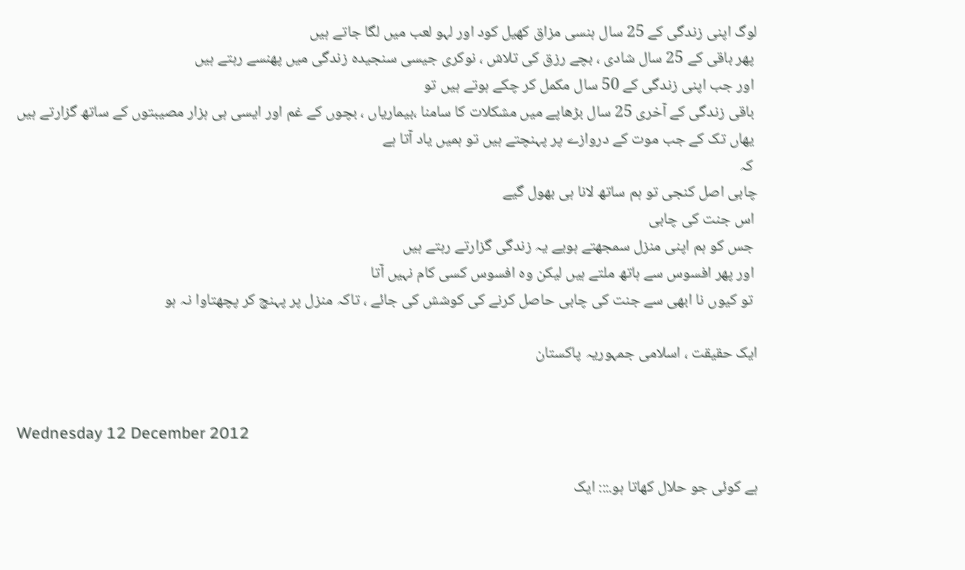لوگ اپنی زندگی کے 25 سال ہنسی مزاق کھیل کود اور لہو لعب میں لگا جاتے ہیں
 پھر باقی کے 25 سال شادی ، بچے رزق کی تلاش ، نوکری جیسی سنجیدہ زندگی میں پھنسے رہتے ہیں
 اور جب اپنی زندگی کے 50 سال مکمل کر چکے ہوتے ہیں تو
 باقی زندگی کے آخری 25 سال بڑھاپے میں مشکلات کا سامنا ،بیماریاں ، بچوں کے غم اور ایسی ہی ہزار مصیبتوں کے ساتھ گزارتے ہیں
 یھاں تک کے جب موت کے دروازے پر پہنچتے ہیں تو ہمیں یاد آتا ہے
 کہ
چابی اصل کنجی تو ہم ساتھ لانا ہی بھول گیے
 اس جنت کی چابی
 جس کو ہم اپنی منزل سمجھتے ہویے یہ زندگی گزارتے رہتے ہیں
 اور پھر افسوس سے ہاتھ ملتے ہیں لیکن وہ افسوس کسی کام نہیں آتا
 تو کیوں نا ابھی سے جنت کی چابی حاصل کرنے کی کوشش کی جائے ، تاکہ منزل پر پہنچ کر پچھتاوا نہ ہو

ایک حقیقت ، اسلامی جمہوریہ پاکستان


Wednesday 12 December 2012

ہے کوئی جو حلال کھاتا ہو.::: ایک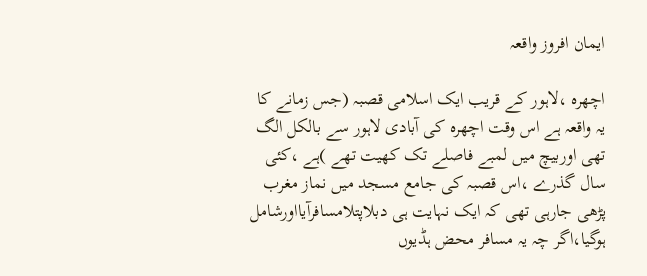ایمان افروز واقعہ

اچھرہ ،لاہور کے قریب ایک اسلامی قصبہ (جس زمانے کا یہ واقعہ ہے اس وقت اچھرہ کی آبادی لاہور سے بالکل الگ تھی اوربیچ میں لمبے فاصلے تک کھیت تھے )ہے ،کئی سال گذرے ،اس قصبہ کی جامع مسجد میں نماز مغرب پڑھی جارہی تھی کہ ایک نہایت ہی دبلاپتلامسافرآیااورشامل ہوگیا،اگر چہ یہ مسافر محض ہڈیوں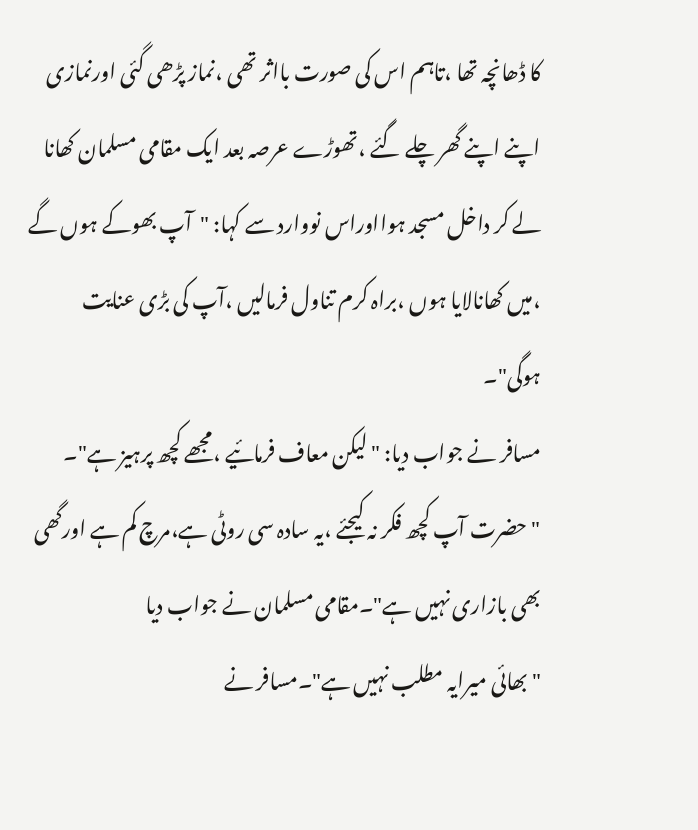کا ڈھانچہ تھا ،تاہم اس کی صورت بااثر تھی ،نماز پڑھی گئی اورنمازی اپنے اپنے گھر چلے گئے ،تھوڑے عرصہ بعد ایک مقامی مسلمان کھانا لے کر داخل مسجد ہوااوراس نووارد سے کہا: "آپ بھوکے ہوں گے ،میں کھانالایا ہوں ،براہ کرم تناول فرمالیں ،آپ کی بڑی عنایت ہوگی"۔
مسافر نے جواب دیا: "لیکن معاف فرمائیے ،مجھے کچھ پرہیز ہے"۔
"حضرت آپ کچھ فکر نہ کیجئے ،یہ سادہ سی روٹی ہے،مرچ کم ہے اورگھی بھی بازاری نہیں ہے"۔مقامی مسلمان نے جواب دیا
"بھائی میرایہ مطلب نہیں ہے"۔مسافر نے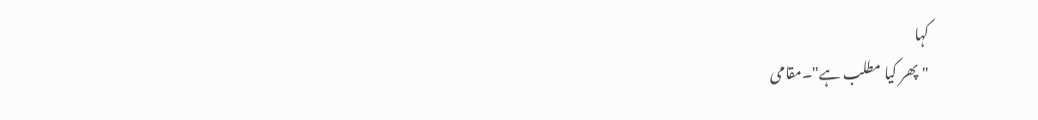کہا
"پھر کیا مطلب ہے"۔مقامی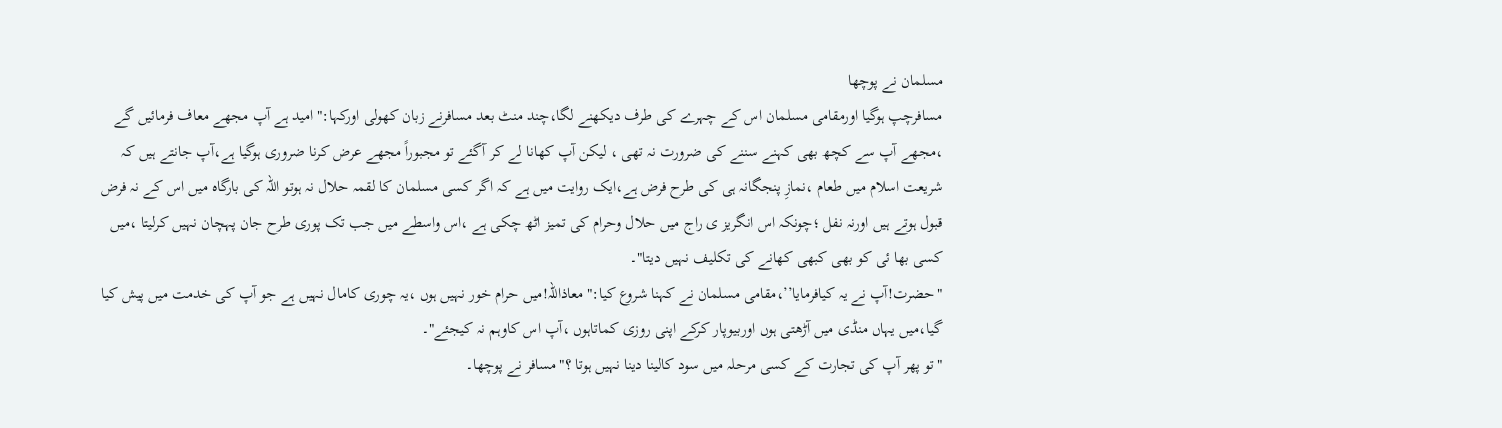مسلمان نے پوچھا
مسافرچپ ہوگیا اورمقامی مسلمان اس کے چہرے کی طرف دیکھنے لگا،چند منٹ بعد مسافرنے زبان کھولی اورکہا:"امید ہے آپ مجھے معاف فرمائیں گے ،مجھے آپ سے کچھ بھی کہنے سننے کی ضرورت نہ تھی ، لیکن آپ کھانا لے کر آگئے تو مجبوراً مجھے عرض کرنا ضروری ہوگیا ہے،آپ جانتے ہیں کہ شریعت اسلام میں طعام ،نمازِ پنجگانہ ہی کی طرح فرض ہے،ایک روایت میں ہے کہ اگر کسی مسلمان کا لقمہ حلال نہ ہوتو اللہ کی بارگاہ میں اس کے نہ فرض قبول ہوتے ہیں اورنہ نفل ؛چونکہ اس انگریز ی راج میں حلال وحرام کی تمیز اٹھ چکی ہے ،اس واسطے میں جب تک پوری طرح جان پہچان نہیں کرلیتا ،میں کسی بھا ئی کو بھی کبھی کھانے کی تکلیف نہیں دیتا"۔
"حضرت!آپ نے یہ کیافرمایا’’،مقامی مسلمان نے کہنا شروع کیا:"معاذاللہ!میں حرام خور نہیں ہوں ،یہ چوری کامال نہیں ہے جو آپ کی خدمت میں پیش کیا گیا،میں یہاں منڈی میں آڑھتی ہوں اوربیوپار کرکے اپنی روزی کماتاہوں ،آپ اس کاوہم نہ کیجئے"۔
"تو پھر آپ کی تجارت کے کسی مرحلہ میں سود کالینا دینا نہیں ہوتا ؟"مسافر نے پوچھا۔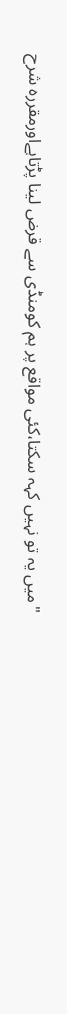"میں یہ تو نہیں کہہ سکتا،کئی مواقع پر ہم کومنڈی سے قرض لینا پڑتاہےاورمقررہ شرح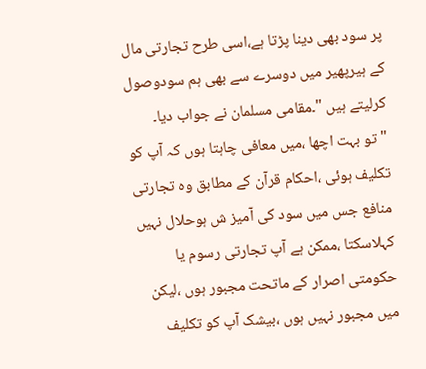پر سود بھی دینا پڑتا ہے،اسی طرح تجارتی مال کے ہیرپھیر میں دوسرے سے بھی ہم سودوصول کرلیتے ہیں "۔مقامی مسلمان نے جواب دیا۔
"تو بہت اچھا ،میں معافی چاہتا ہوں کہ آپ کو تکلیف ہوئی ،احکام قرآن کے مطابق وہ تجارتی منافع جس میں سود کی آمیز ش ہوحلال نہیں کہلاسکتا ،ممکن ہے آپ تجارتی رسوم یا حکومتی اصرار کے ماتحت مجبور ہوں ،لیکن میں مجبور نہیں ہوں ،بیشک آپ کو تکلیف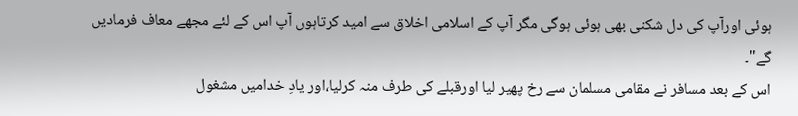ہوئی اورآپ کی دل شکنی بھی ہوئی ہوگی مگر آپ کے اسلامی اخلاق سے امید کرتاہوں آپ اس کے لئے مجھے معاف فرمادیں گے"۔
اس کے بعد مسافر نے مقامی مسلمان سے رخ پھیر لیا اورقبلے کی طرف منہ کرلیا،اور یادِ خدامیں مشغول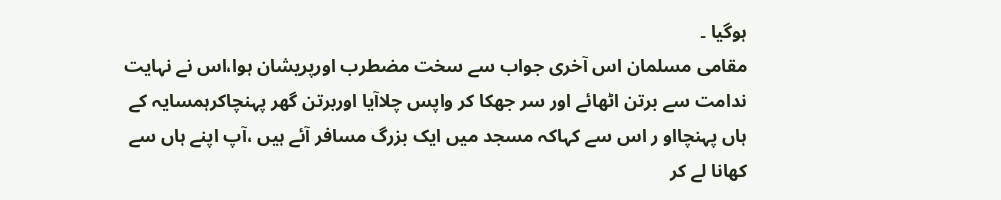ہوگیا ۔
مقامی مسلمان اس آخری جواب سے سخت مضطرب اورپریشان ہوا،اس نے نہایت ندامت سے برتن اٹھائے اور سر جھکا کر واپس چلاآیا اوربرتن گھر پہنچاکرہمسایہ کے ہاں پہنچااو ر اس سے کہاکہ مسجد میں ایک بزرگ مسافر آئے ہیں ،آپ اپنے ہاں سے کھانا لے کر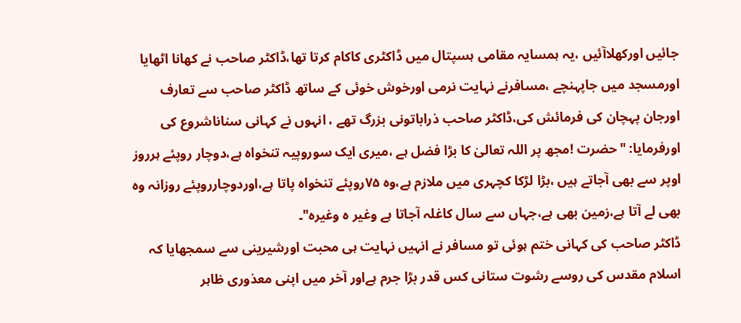جائیں اورکھلاآئیں ،یہ ہمسایہ مقامی ہسپتال میں ڈاکٹری کاکام کرتا تھا،ڈاکٹر صاحب نے کھانا اٹھایا اورمسجد میں جاپہنچے ،مسافرنے نہایت نرمی اورخوش خوئی کے ساتھ ڈاکٹر صاحب سے تعارف اورجان پہچان کی فرمائش کی،ڈاکٹر صاحب ذراباتونی بزرگ تھے ، انہوں نے کہانی سناناشروع کی اورفرمایا: "حضرت !مجھ پر اللہ تعالیٰ کا بڑا فضل ہے ،میری ایک سوروپیہ تنخواہ ہے،دوچار روپئے ہرروز اوپر سے بھی آجاتے ہیں ،بڑا لڑکا کچہری میں ملازم ہے،وہ ۷۵روپئے تنخواہ پاتا ہے،اوردوچارروپئے روزانہ وہ بھی لے آتا ہے،زمین بھی ہے،جہاں سے سال کاغلہ آجاتا ہے وغیر ہ وغیرہ"۔
ڈاکٹر صاحب کی کہانی ختم ہوئی تو مسافر نے انہیں نہایت ہی محبت اورشیرینی سے سمجھایا کہ اسلام مقدس کی روسے رشوت ستانی کس قدر بڑا جرم ہےاور آخر میں اپنی معذوری ظاہر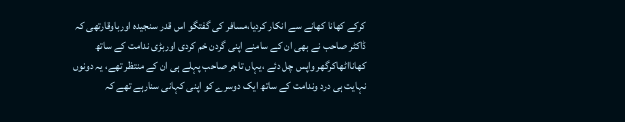کرکے کھانا کھانے سے انکار کردیا،مسافر کی گفتگو اس قدر سنجیدہ اورباوقارتھی کہ ڈاکٹر صاحب نے بھی ان کے سامنے اپنی گردن خم کردی اوربڑی ندامت کے ساتھ کھانااٹھاکرگھر واپس چل دئے ،یہاں تاجر صاحب پہلے ہی ان کے منتظر تھے، یہ دونوں نہایت ہی درد وندامت کے ساتھ ایک دوسرے کو اپنی کہانی سنارہے تھے کہ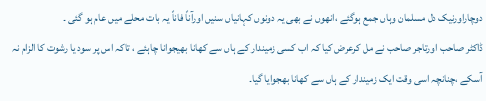دوچاراورنیک دل مسلمان وہاں جمع ہوگئے ،انھوں نے بھی یہ دونوں کہانیاں سنیں اورآناً فاناً یہ بات محلے میں عام ہو گئی ۔
ڈاکٹر صاحب اورتاجر صاحب نے مل کرعرض کیا کہ اب کسی زمیندار کے ہاں سے کھانا بھیجوانا چاہئے ، تاکہ اس پر سود یا رشوت کا الزام نہ آسکے ،چنانچہ اسی وقت ایک زمیندار کے ہاں سے کھانا بھجوایا گیا۔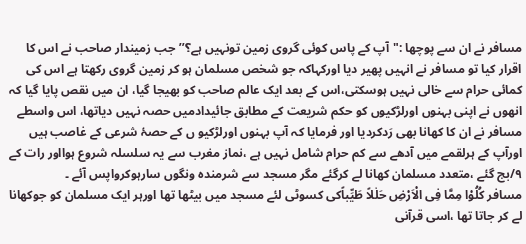مسافر نے ان سے پوچھا :"آپ کے پاس کوئی گروی زمین تونہیں ہے؟’’جب زمیندار صاحب نے اس کا اقرار کیا تو مسافر نے انہیں پھیر دیا اورکہاکہ جو شخص مسلمان ہو کر زمین گروی رکھتا ہے اس کی کمائی حرام سے خالی نہیں ہوسکتی،اس کے بعد ایک عالم صاحب کو بھیجا گیا، ان میں نقص پایا گیا کہ انھوں نے اپنی بہنوں اورلڑکیوں کو حکم شریعت کے مطابق جائیدادمیں حصہ نہیں دیاتھا، اس واسطے مسافر نے ان کا کھانا بھی رَدکردیا اور فرمایا کہ آپ بہنوں اورلڑکیو ں کے حصۂ شرعی کے غاصب ہیں اورآپ کے ہرلقمے میں آدھے سے کم حرام شامل نہیں ہے ،نماز مغرب سے یہ سلسلہ شروع ہوااور رات کے ۹/بج گئے ،متعدد مسلمان کھانا لے کرگئے مگر مسجد سے شرمندہ ونگوں سارہوکرواپس آئے ۔
مسافر کُلُوْا مِمَّا فِی الْاَرْضِ حَلٰلاً طَیِّباًکی کسوٹی لئے مسجد میں بیٹھا تھا اورہر ایک مسلمان کو جوکھانا لے کر جاتا تھا ،اسی قرآنی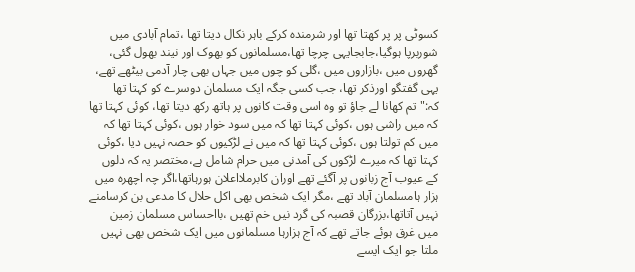کسوٹی پر پر کھتا تھا اور شرمندہ کرکے باہر نکال دیتا تھا ،تمام آبادی میں شوربرپا ہوگیا،جابجایہی چرچا تھا،مسلمانوں کو بھوک اور نیند بھول گئی، گھروں میں ،بازاروں میں ،گلی کو چوں میں جہاں بھی چار آدمی بیٹھے تھے، یہی گفتگو اورذکر تھا، جب کسی جگہ ایک مسلمان دوسرے کو کہتا تھا کہ:"تم کھانا لے جاؤ تو وہ اسی وقت کانوں پر ہاتھ رکھ دیتا تھا، کوئی کہتا تھا کہ میں راشی ہوں ،کوئی کہتا تھا کہ میں سود خوار ہوں ،کوئی کہتا تھا کہ میں کم تولتا ہوں ،کوئی کہتا تھا کہ میں نے لڑکیوں کو حصہ نہیں دیا ،کوئی کہتا تھا کہ میرے لڑکوں کی آمدنی میں حرام شامل ہے،مختصر یہ کہ دلوں کے عیوب آج زبانوں پر آگئے تھے اوران کابرملااعلان ہورہاتھا،اگر چہ اچھرہ میں ہزار ہامسلمان آباد تھے ،مگر ایک شخص بھی اکل حلال کا مدعی بن کرسامنے نہیں آتاتھا،بزرگان قصبہ کی گرد نیں خم تھیں ،بااحساس مسلمان زمین میں غرق ہوئے جاتے تھے کہ آج ہزارہا مسلمانوں میں ایک شخص بھی نہیں ملتا جو ایک ایسے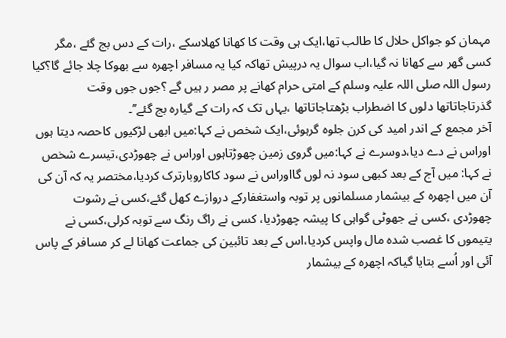مہمان کو جواکل حلال کا طالب تھا،ایک ہی وقت کا کھانا کھلاسکے ،رات کے دس بج گئے ،مگر کسی گھر سے کھانا نہ گیا،اب سوال یہ درپیش تھاکہ کیا یہ مسافر اچھرہ سے بھوکا چلا جائے گا؟کیا رسول اللہ صلی اللہ علیہ وسلم کے امتی حرام کھانے پر مصر ر ہیں گے ؟جوں جوں وقت گذرتاجاتاتھا دلوں کا اضطراب بڑھتاجاتاتھا ،یہاں تک کہ رات کے گیارہ بج گئے’’۔
آخر مجمع کے اندر امید کی کرن جلوہ گرہوئی،ایک شخص نے کہا:میں ابھی لڑکیوں کاحصہ دیتا ہوں اوراس نے دے دیا،دوسرے نے کہا:میں گروی زمین چھوڑتاہوں اوراس نے چھوڑدی،تیسرے شخص نے کہا: میں آج کے بعد کبھی سود نہ لوں گااوراس نے سود کاکاروبارترک کردیا،مختصر یہ کہ آن کی آن میں اچھرہ کے بیشمار مسلمانوں پر توبہ واستغفارکے دروازے کھل گئے،کسی نے رشوت چھوڑدی ،کسی نے جھوٹی گواہی کا پیشہ چھوڑدیا، کسی نے راگ رنگ سے توبہ کرلی،کسی نے یتیموں کا غصب شدہ مال واپس کردیا،اس کے بعد تائبین کی جماعت کھانا لے کر مسافر کے پاس آئی اور اُسے بتایا گیاکہ اچھرہ کے بیشمار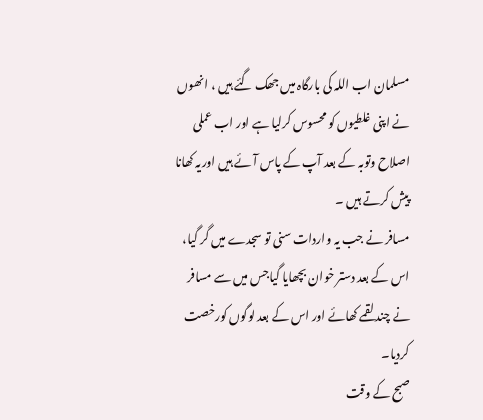مسلمان اب اللہ کی بارگاہ میں جھک گئے ہیں ، انھوں نے اپنی غلطیوں کو محسوس کرلیا ہے اور اب عملی اصلاح وتوبہ کے بعد آپ کے پاس آئے ہیں اوریہ کھانا پیش کرتے ہیں ۔
مسافر نے جب یہ واردات سنی تو سجدے میں گر گیا، اس کے بعد دستر خوان بچھایا گیاجس میں سے مسافر نے چند لقمے کھائے اور اس کے بعد لوگوں کورخصت کردیا۔
صبح کے وقت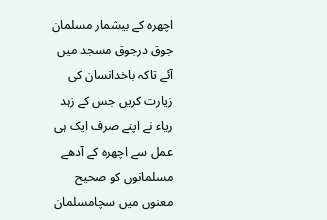اچھرہ کے بیشمار مسلمان جوق درجوق مسجد میں آئے تاکہ باخدانسان کی زیارت کریں جس کے زہد ریاء نے اپنے صرف ایک ہی عمل سے اچھرہ کے آدھے مسلمانوں کو صحیح معنوں میں سچامسلمان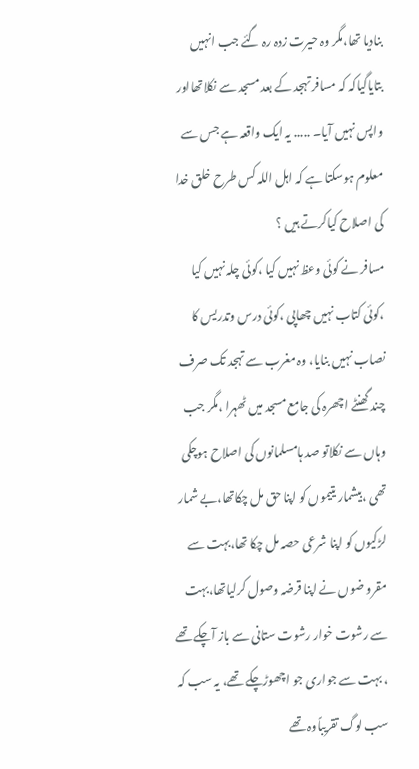بنادیا تھا،مگر وہ حیرت زدہ رہ گئے جب انہیں بتایاگیاکہ کہ مسافر تہجد کے بعد مسجد سے نکلاتھااور واپس نہیں آیا۔ ..... یہ ایک واقعہ ہے جس سے معلوم ہوسکتا ہے کہ اہل اللہ کس طرح خلق خدا کی اصلاح کیاکرتے ہیں ؟
مسافر نے کوئی وعظ نہیں کیا ،کوئی چلہ نہیں کیا ،کوئی کتاب نہیں چھاپی ،کوئی درس وتدریس کا نصاب نہیں بنایا، وہ مغرب سے تہجد تک صرف چند گھنٹے اچھرہ کی جامع مسجد میں ٹھہرا ،مگر جب وہاں سے نکلاتو صد ہامسلمانوں کی اصلاح ہوچکی تھی ،بیشمار یتیموں کو اپنا حق مل چکاتھا،بے شمار لڑکیوں کو اپنا شرعی حصہ مل چکا تھا،بہت سے مقرو ضوں نے اپنا قرضہ وصول کرلیاتھا،بہت سے رشوت خوار رشوت ستانی سے باز آچکے تھے ، بہت سے جواری جو اچھوڑچکے تھے، یہ سب کہ سب لوگ تقریباًوہ تھے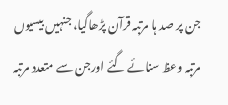جن پر صد ہا مرتبہ قرآن پڑھاگیا، جنہیں بیسیوں مرتبہ وعظ سنائے گئے اورجن سے متعدد مرتبہ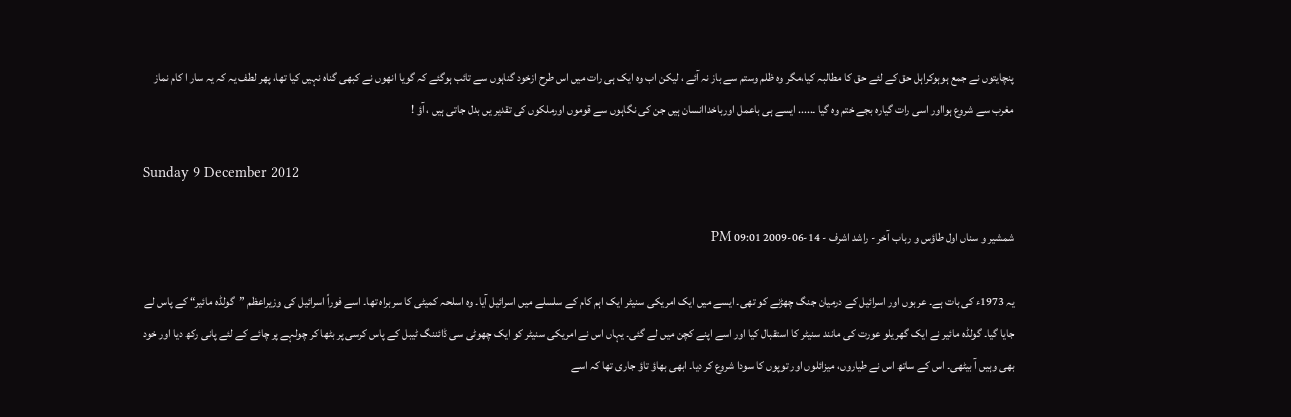پنچایتوں نے جمع ہوہوکراہل حق کے لئے حق کا مطالبہ کیا،مگر وہ ظلم وستم سے باز نہ آئے ، لیکن اب وہ ایک ہی رات میں اس طرح ازخود گناہوں سے تائب ہوگئے کہ گویا انھوں نے کبھی گناہ نہیں کیا تھا، پھر لطف یہ کہ یہ سار ا کام نماز مغرب سے شروع ہوااور اسی رات گیارہ بجے ختم وہ گیا ۔..... ایسے ہی باعمل اورباخداانسان ہیں جن کی نگاہوں سے قوموں اورملکوں کی تقدیر یں بدل جاتی ہیں ، آؤ !

Sunday 9 December 2012

شمشیر و سناں اول طاؤس و رباب آخر - راشد اشرف - 14-06-2009 09:01 PM

یہ 1973ء کی بات ہے۔ عربوں اور اسرائیل کے درمیان جنگ چھڑنے کو تھی۔ ایسے میں ایک امریکی سنیٹر ایک اہم کام کے سلسلے میں اسرائیل آیا۔ وہ اسلحہ کمیٹی کا سربراہ تھا۔ اسے فوراً اسرائیل کی وزیراعظم ”گولڈہ مائیر“ کے پاس لے جایا گیا۔ گولڈہ مائیر نے ایک گھریلو عورت کی مانند سنیٹر کا استقبال کیا اور اسے اپنے کچن میں لے گئی۔ یہاں اس نے امریکی سنیٹر کو ایک چھوٹی سی ڈائننگ ٹیبل کے پاس کرسی پر بٹھا کر چولہے پر چائے کے لئے پانی رکھ دیا اور خود بھی وہیں آ بیٹھی۔ اس کے ساتھ اس نے طیاروں، میزائلوں اور توپوں کا سودا شروع کر دیا۔ ابھی بھاؤ تاؤ جاری تھا کہ اسے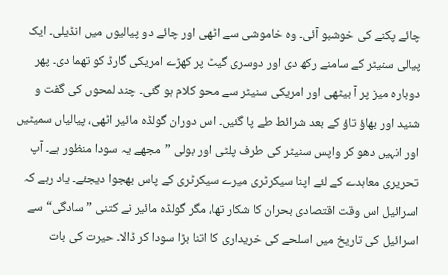چائے پکنے کی خوشبو آئی۔ وہ خاموشی سے اٹھی اور چائے دو پیالیوں میں انڈیلی۔ ایک پیالی سنیٹر کے سامنے رکھ دی اور دوسری گیٹ پر کھڑے امریکی گارڈ کو تھما دی۔ پھر دوبارہ میز پر آ بیٹھی اور امریکی سنیٹر سے محو کلام ہو گئی۔ چند لمحوں کی گفت و شنید اور بھاؤ تاؤ کے بعد شرائط طے پا گئیں۔ اس دوران گولڈہ مائیر اٹھی، پیالیاں سمیٹیں اور انہیں دھو کر واپس سنیٹر کی طرف پلٹی اور بولی ”مجھے یہ سودا منظور ہے۔ آپ تحریری معاہدے کے لئے اپنا سیکرٹری میرے سیکرٹری کے پاس بھجوا دیجئے۔ یاد رہے کہ اسرائیل اس وقت اقتصادی بحران کا شکار تھا، مگر گولڈہ مائیر نے کتنی ”سادگی“ سے اسرائیل کی تاریخ میں اسلحے کی خریداری کا اتنا بڑا سودا کر ڈالا۔ حیرت کی بات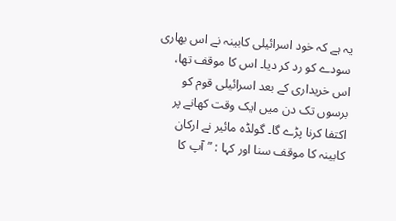یہ ہے کہ خود اسرائیلی کابینہ نے اس بھاری سودے کو رد کر دیا۔ اس کا موقف تھا، اس خریداری کے بعد اسرائیلی قوم کو برسوں تک دن میں ایک وقت کھانے پر اکتفا کرنا پڑے گا۔ گولڈہ مائیر نے ارکان کابینہ کا موقف سنا اور کہا : ”آپ کا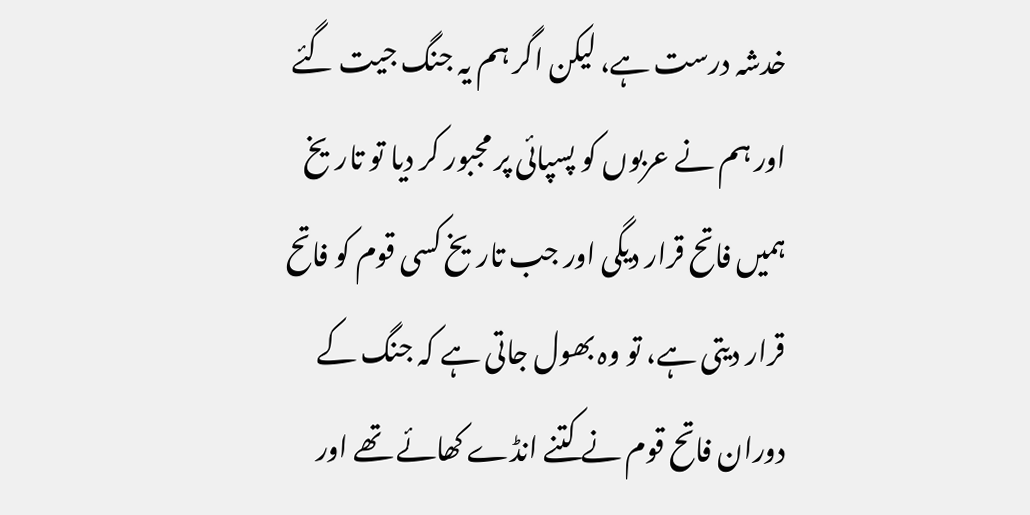خدشہ درست ہے، لیکن اگر ہم یہ جنگ جیت گئے اور ہم نے عربوں کو پسپائی پر مجبور کر دیا تو تاریخ ہمیں فاتح قرار دیگی اور جب تاریخ کسی قوم کو فاتح قرار دیتی ہے، تو وہ بھول جاتی ہے کہ جنگ کے دوران فاتح قوم نے کتنے انڈے کھائے تھے اور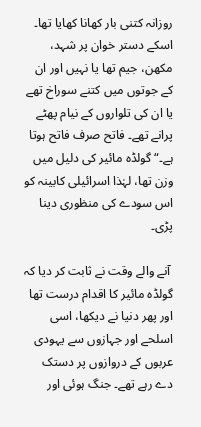روزانہ کتنی بار کھانا کھایا تھا۔ اسکے دستر خوان پر شہد، مکھن، جیم تھا یا نہیں اور ان کے جوتوں میں کتنے سوراخ تھے یا ان کی تلواروں کے نیام پھٹے پرانے تھے۔ فاتح صرف فاتح ہوتا ہے۔“ گولڈہ مائیر کی دلیل میں وزن تھا، لہٰذا اسرائیلی کابینہ کو اس سودے کی منظوری دینا پڑی۔

 آنے والے وقت نے ثابت کر دیا کہ گولڈہ مائیر کا اقدام درست تھا اور پھر دنیا نے دیکھا، اسی اسلحے اور جہازوں سے یہودی عربوں کے دروازوں پر دستک دے رہے تھے۔ جنگ ہوئی اور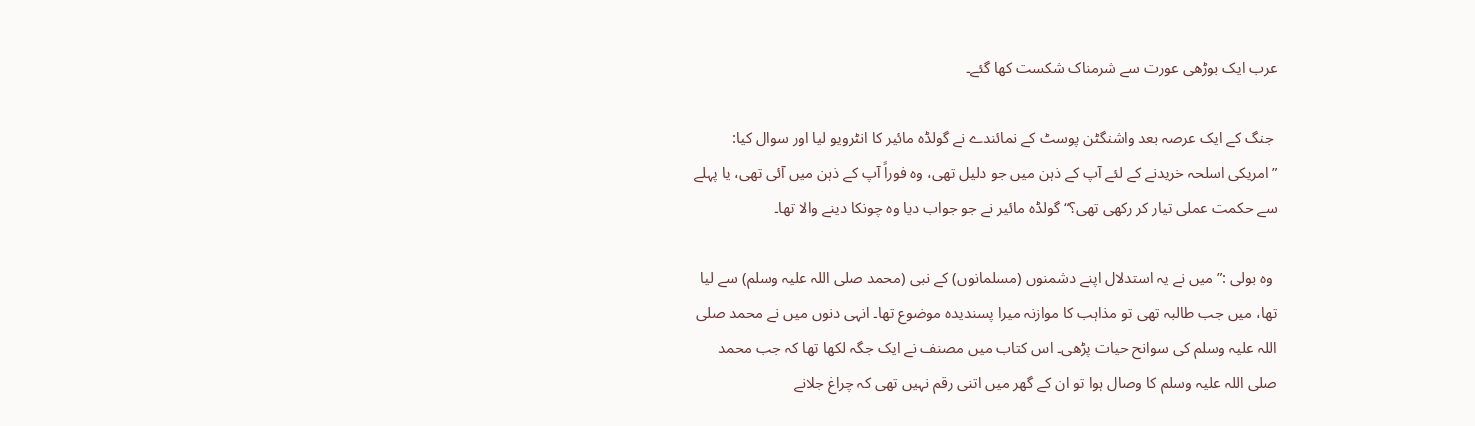عرب ایک بوڑھی عورت سے شرمناک شکست کھا گئے۔

 جنگ کے ایک عرصہ بعد واشنگٹن پوسٹ کے نمائندے نے گولڈہ مائیر کا انٹرویو لیا اور سوال کیا: ”امریکی اسلحہ خریدنے کے لئے آپ کے ذہن میں جو دلیل تھی، وہ فوراً آپ کے ذہن میں آئی تھی، یا پہلے سے حکمت عملی تیار کر رکھی تھی؟“ گولڈہ مائیر نے جو جواب دیا وہ چونکا دینے والا تھا۔

 وہ بولی :”میں نے یہ استدلال اپنے دشمنوں (مسلمانوں) کے نبی (محمد صلی اللہ علیہ وسلم) سے لیا تھا، میں جب طالبہ تھی تو مذاہب کا موازنہ میرا پسندیدہ موضوع تھا۔ انہی دنوں میں نے محمد صلی اللہ علیہ وسلم کی سوانح حیات پڑھی۔ اس کتاب میں مصنف نے ایک جگہ لکھا تھا کہ جب محمد صلی اللہ علیہ وسلم کا وصال ہوا تو ان کے گھر میں اتنی رقم نہیں تھی کہ چراغ جلانے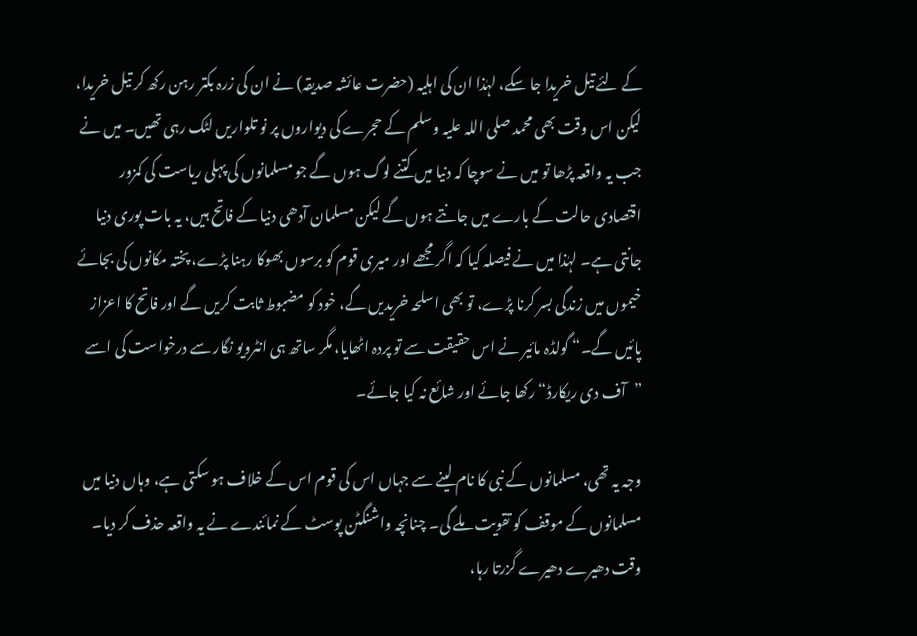کے لئے تیل خریدا جا سکے، لہٰذا ان کی اہلیہ (حضرت عائشہ صدیقہ) نے ان کی زرہ بکتر رہن رکھ کر تیل خریدا، لیکن اس وقت بھی محمد صلی اللہ علیہ وسلم کے حجرے کی دیواروں پر نو تلواریں لٹک رہی تھیں۔ میں نے جب یہ واقعہ پڑھا تو میں نے سوچا کہ دنیا میں کتنے لوگ ہوں گے جو مسلمانوں کی پہلی ریاست کی کمزور اقتصادی حالت کے بارے میں جانتے ہوں گے لیکن مسلمان آدھی دنیا کے فاتح ہیں، یہ بات پوری دنیا جانتی ہے۔ لہٰذا میں نے فیصلہ کیا کہ اگر مجھے اور میری قوم کو برسوں بھوکا رہنا پڑے، پختہ مکانوں کی بجائے خیموں میں زندگی بسر کرنا پڑے، تو بھی اسلحہ خریدیں گے، خود کو مضبوط ثابت کریں گے اور فاتح کا اعزاز پائیں گے۔“ گولڈہ مائیر نے اس حقیقت سے تو پردہ اٹھایا، مگر ساتھ ہی انٹرویو نگار سے درخواست کی اسے ”آف دی ریکارڈ“ رکھا جائے اور شائع نہ کیا جائے۔

وجہ یہ تھی، مسلمانوں کے نبی کا نام لینے سے جہاں اس کی قوم اس کے خلاف ہو سکتی ہے، وہاں دنیا میں مسلمانوں کے موقف کو تقویت ملے گی۔ چنانچہ واشنگٹن پوسٹ کے نمائندے نے یہ واقعہ حذف کر دیا۔ وقت دھیرے دھیرے گزرتا رہا،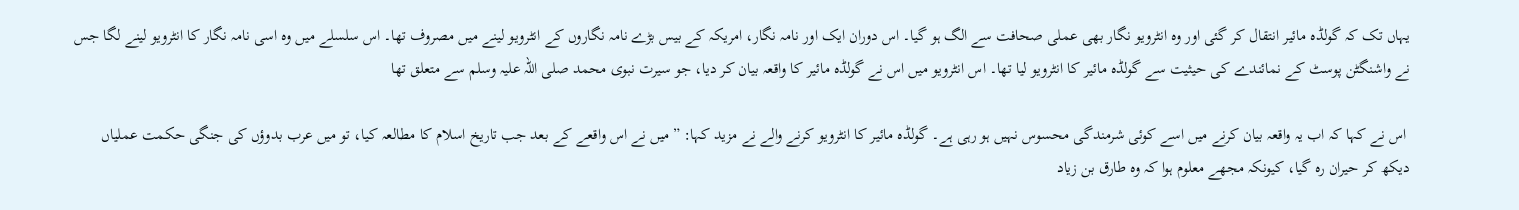یہاں تک کہ گولڈہ مائیر انتقال کر گئی اور وہ انٹرویو نگار بھی عملی صحافت سے الگ ہو گیا۔ اس دوران ایک اور نامہ نگار، امریکہ کے بیس بڑے نامہ نگاروں کے انٹرویو لینے میں مصروف تھا۔ اس سلسلے میں وہ اسی نامہ نگار کا انٹرویو لینے لگا جس نے واشنگٹن پوسٹ کے نمائندے کی حیثیت سے گولڈہ مائیر کا انٹرویو لیا تھا۔ اس انٹرویو میں اس نے گولڈہ مائیر کا واقعہ بیان کر دیا، جو سیرت نبوی محمد صلی اللہ علیہ وسلم سے متعلق تھا

 اس نے کہا کہ اب یہ واقعہ بیان کرنے میں اسے کوئی شرمندگی محسوس نہیں ہو رہی ہے۔ گولڈہ مائیر کا انٹرویو کرنے والے نے مزید کہا: ”میں نے اس واقعے کے بعد جب تاریخ اسلام کا مطالعہ کیا، تو میں عرب بدوؤں کی جنگی حکمت عملیاں دیکھ کر حیران رہ گیا، کیونکہ مجھے معلوم ہوا کہ وہ طارق بن زیاد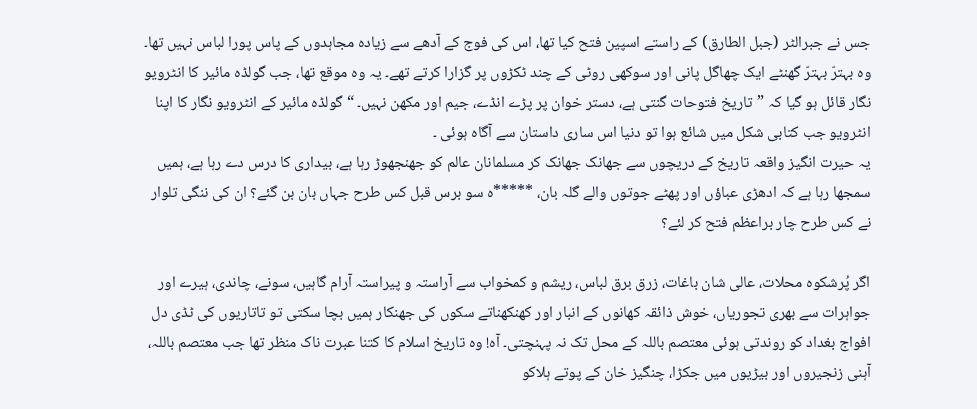جس نے جبرالٹر (جبل الطارق) کے راستے اسپین فتح کیا تھا، اس کی فوج کے آدھے سے زیادہ مجاہدوں کے پاس پورا لباس نہیں تھا۔ وہ بہترّ بہترّ گھنٹے ایک چھاگل پانی اور سوکھی روٹی کے چند ٹکڑوں پر گزارا کرتے تھے۔ یہ وہ موقع تھا، جب گولڈہ مائیر کا انٹرویو نگار قائل ہو گیا کہ ”تاریخ فتوحات گنتی ہے، دستر خوان پر پڑے انڈے، جیم اور مکھن نہیں۔ “ گولڈہ مائیر کے انٹرویو نگار کا اپنا انٹرویو جب کتابی شکل میں شائع ہوا تو دنیا اس ساری داستان سے آگاہ ہوئی ۔
یہ حیرت انگیز واقعہ تاریخ کے دریچوں سے جھانک جھانک کر مسلمانان عالم کو جھنجھوڑ رہا ہے، بیداری کا درس دے رہا ہے، ہمیں سمجھا رہا ہے کہ ادھڑی عباؤں اور پھٹے جوتوں والے گلہ بان، *****ہ سو برس قبل کس طرح جہاں بان بن گئے؟ ان کی ننگی تلوار نے کس طرح چار براعظم فتح کر لئے؟

اگر پُرشکوہ محلات، عالی شان باغات، زرق برق لباس، ریشم و کمخواب سے آراستہ و پیراستہ آرام گاہیں، سونے، چاندی، ہیرے اور جواہرات سے بھری تجوریاں، خوش ذائقہ کھانوں کے انبار اور کھنکھناتے سکوں کی جھنکار ہمیں بچا سکتی تو تاتاریوں کی ٹڈی دل افواج بغداد کو روندتی ہوئی معتصم باللہ کے محل تک نہ پہنچتی۔ آہ! وہ تاریخ اسلام کا کتنا عبرت ناک منظر تھا جب معتصم باللہ، آہنی زنجیروں اور بیڑیوں میں جکڑا، چنگیز خان کے پوتے ہلاکو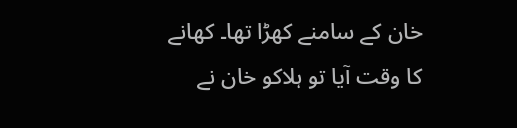خان کے سامنے کھڑا تھا۔ کھانے کا وقت آیا تو ہلاکو خان نے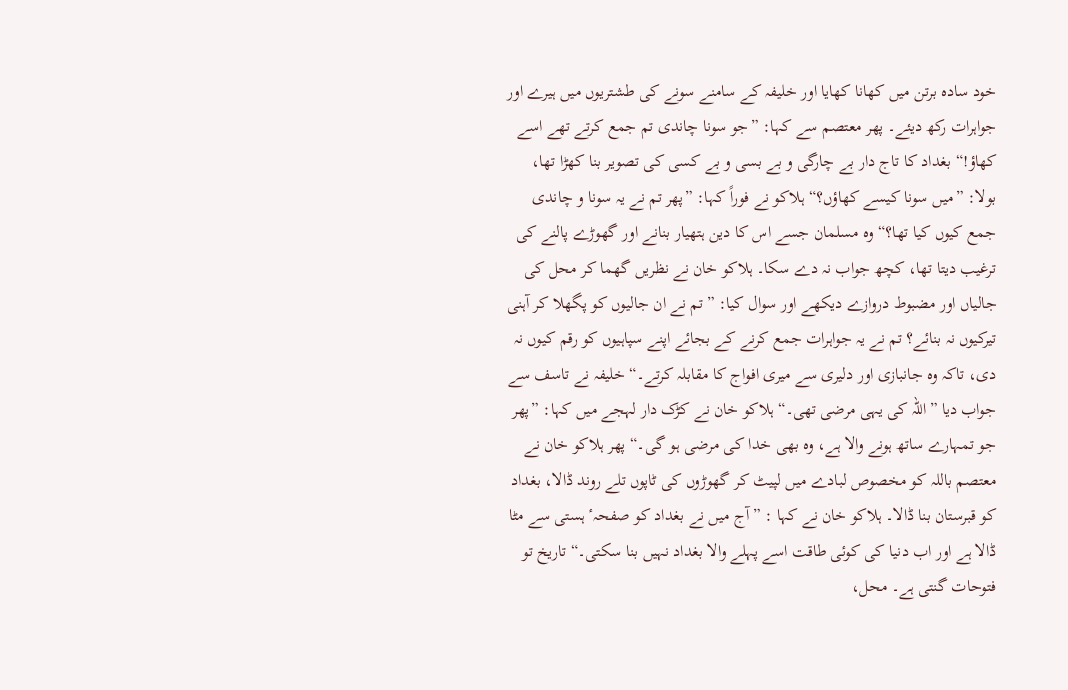خود سادہ برتن میں کھانا کھایا اور خلیفہ کے سامنے سونے کی طشتریوں میں ہیرے اور جواہرات رکھ دیئے۔ پھر معتصم سے کہا: ”جو سونا چاندی تم جمع کرتے تھے اسے کھاؤ!“ بغداد کا تاج دار بے چارگی و بے بسی و بے کسی کی تصویر بنا کھڑا تھا، بولا: ”میں سونا کیسے کھاؤں؟“ ہلاکو نے فوراً کہا: ”پھر تم نے یہ سونا و چاندی جمع کیوں کیا تھا؟“ وہ مسلمان جسے اس کا دین ہتھیار بنانے اور گھوڑے پالنے کی ترغیب دیتا تھا، کچھ جواب نہ دے سکا۔ ہلاکو خان نے نظریں گھما کر محل کی جالیاں اور مضبوط دروازے دیکھے اور سوال کیا: ”تم نے ان جالیوں کو پگھلا کر آہنی تیرکیوں نہ بنائے؟ تم نے یہ جواہرات جمع کرنے کے بجائے اپنے سپاہیوں کو رقم کیوں نہ دی، تاکہ وہ جانبازی اور دلیری سے میری افواج کا مقابلہ کرتے۔“ خلیفہ نے تاسف سے جواب دیا ”اللہ کی یہی مرضی تھی۔“ ہلاکو خان نے کڑک دار لہجے میں کہا: ”پھر جو تمہارے ساتھ ہونے والا ہے، وہ بھی خدا کی مرضی ہو گی۔“ پھر ہلاکو خان نے معتصم باللہ کو مخصوص لبادے میں لپیٹ کر گھوڑوں کی ٹاپوں تلے روند ڈالا، بغداد کو قبرستان بنا ڈالا۔ ہلاکو خان نے کہا : ”آج میں نے بغداد کو صفحہٴ ہستی سے مٹا ڈالا ہے اور اب دنیا کی کوئی طاقت اسے پہلے والا بغداد نہیں بنا سکتی۔“ تاریخ تو فتوحات گنتی ہے۔ محل،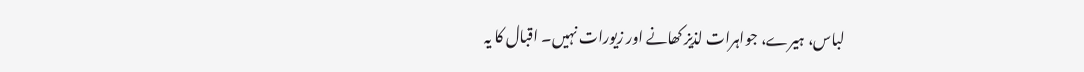لباس، ہیرے، جواہرات لذیز کھانے اور زیورات نہیں۔ اقبال کا یہ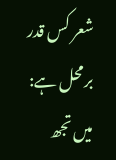شعر کس قدر برمحل ہے:
میں تجھ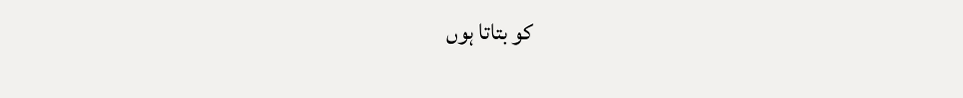کو بتاتا ہوں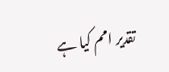تقدیر امم کیا ہے